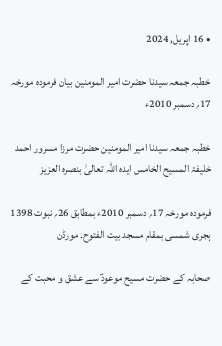• 16 اپریل, 2024

خطبہ جمعہ سیدنا حضرت امیر المومنین بیان فرمودہ مورخہ 17؍ دسمبر 2010ء

خطبہ جمعہ سیدنا امیر المومنین حضرت مرزا مسرور احمد خلیفۃ المسیح الخامس ایدہ اللہ تعالیٰ بنصرہ العزیز

فرمودہ مورخہ 17؍ دسمبر 2010ء بمطابق 26؍ نبوت 1398 ہجری شمسی بمقام مسجد بیت الفتوح۔ مورڈن

صحابہ کے حضرت مسیح موعودؑ سے عشق و محبت کے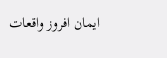ایمان افروز واقعات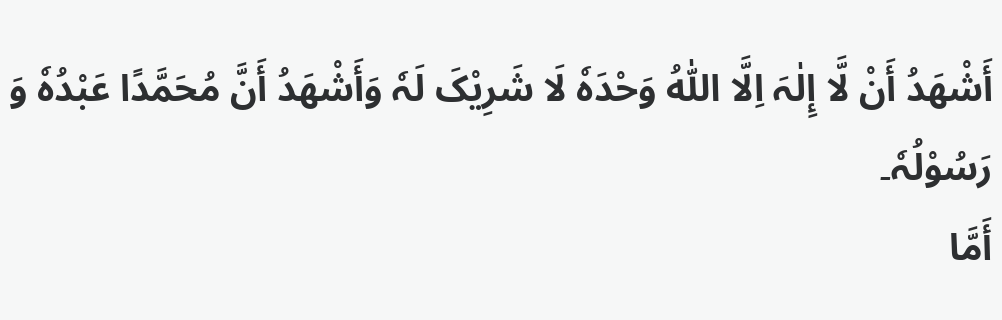أَشْھَدُ أَنْ لَّا إِلٰہَ اِلَّا اللّٰہُ وَحْدَہٗ لَا شَرِیْکَ لَہٗ وَأَشْھَدُ أَنَّ مُحَمَّدًا عَبْدُہٗ وَ رَسُوْلُہٗ۔
أَمَّا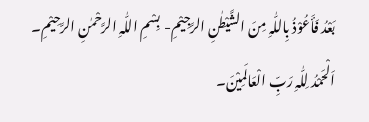بَعْدُ فَأَعُوْذُ بِاللّٰہِ مِنَ الشَّیْطٰنِ الرَّجِیْمِ- بِسْمِ اللّٰہِ الرَّحْمٰنِ الرَّحِیْمِ۔
اَلْحَمْدُ لِلّٰہِ رَبِّ الْعَالَمِیْنَ۔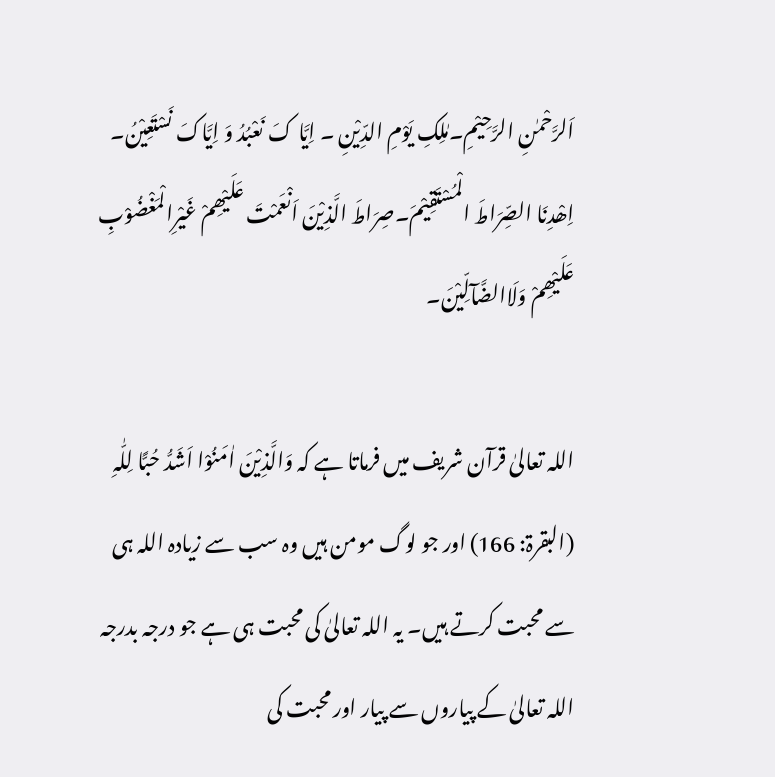اَلرَّحْمٰنِ الرَّحِیْمِ۔مٰلِکِ یَوْمِ الدِّیْنِ ۔ اِیَّا کَ نَعْبُدُ وَ اِیَّاکَ نَسْتَعِیْنُ۔
اِھْدِنَا الصِّرَاطَ الْمُسْتَقِیْمَ۔صِرَاطَ الَّذِیْنَ اَنْعَمْتَ عَلَیْھِمْ غَیْرِالْمَغْضُوْبِ عَلَیْھِمْ وَلَاالضَّآلِّیْنَ۔

اللہ تعالیٰ قرآن شریف میں فرماتا ہے کہ وَالَّذِیْنَ اٰمَنُوْا اَشَدُّ حُبًّا لِلّٰہِ (البقرۃ: 166) اور جو لوگ مومن ہیں وہ سب سے زیادہ اللہ ہی سے محبت کرتے ہیں۔ یہ اللہ تعالیٰ کی محبت ہی ہے جو درجہ بدرجہ اللہ تعالیٰ کے پیاروں سے پیار اور محبت کی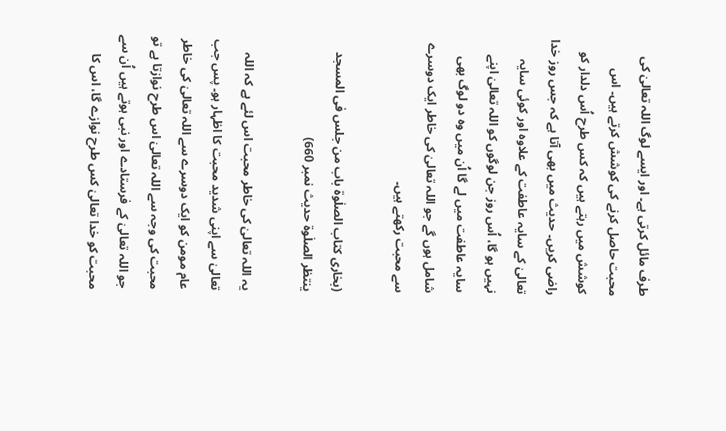طرف مائل کرتی ہے۔ اور ایسے لوگ اللہ تعالیٰ کی محبت حاصل کرنے کی کوشش کرتے ہیں۔ اس کوشش میں رہتے ہیں کہ کس طرح اُس دلدار کو راضی کریں۔ حدیث میں بھی آتا ہے کہ جس روز خدا تعالیٰ کے سایہ عاطفت کے علاوہ اور کوئی سایہ نہیں ہو گا، اُس روز جن لوگوں کو اللہ تعالیٰ اپنے سایہ عاطفت میں لے گا اُن میں وہ دو لوگ بھی شامل ہوں گے جو اللہ تعالیٰ کی خاطر ایک دوسرے سے محبت رکھتے ہیں۔

(بخاری کتاب الصلٰوۃ باب من جلس فی المسجد ینتظر الصلٰوۃ حدیث نمبر 660)

یہ اللہ تعالیٰ کی خاطر محبت اس لئے ہے کہ اللہ تعالیٰ سے اپنی شدید محبت کا اظہار ہو۔ پس جب عام مومن کو ایک دوسرے سے اللہ تعالیٰ کی خاطر محبت کی وجہ سے اللہ تعالیٰ اس طرح نوازتا ہے تو جو اللہ تعالیٰ کے فرستادے اور نبی ہوتے ہیں اُن سے محبت کو خدا تعالیٰ کس طرح نوازے گا، اس کا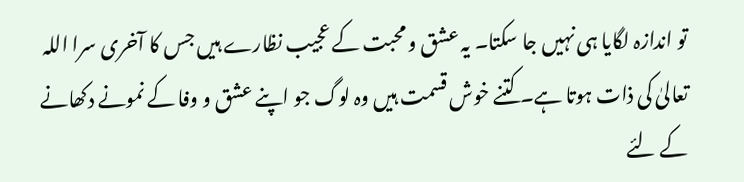تو اندازہ لگایا ہی نہیں جا سکتا۔ یہ عشق و محبت کے عجیب نظارے ہیں جس کا آخری سرا اللہ تعالیٰ کی ذات ہوتا ہے۔ کتنے خوش قسمت ہیں وہ لوگ جو اپنے عشق و وفا کے نمونے دکھانے کے لئے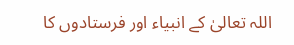اللہ تعالیٰ کے انبیاء اور فرستادوں کا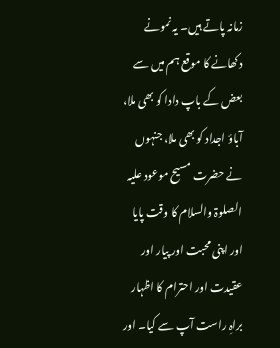زمانہ پاتے ہیں۔ یہ نمونے دکھانے کا موقع ہم میں سے بعض کے باپ دادا کو بھی ملا، آباؤ اجداد کو بھی ملا، جنہوں نے حضرت مسیح موعود علیہ الصلوۃ والسلام کا وقت پایا اور اپنی محبت اور پیار اور عقیدت اور احترام کا اظہار براہِ راست آپ سے کیا۔ اور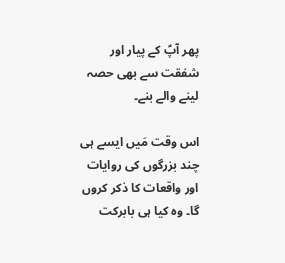پھر آپؑ کے پیار اور شفقت سے بھی حصہ لینے والے بنے۔

اس وقت مَیں ایسے ہی چند بزرگوں کی روایات اور واقعات کا ذکر کروں گا۔ وہ کیا ہی بابرکت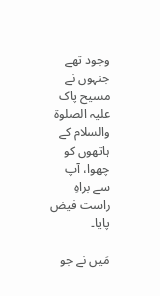وجود تھے جنہوں نے مسیح پاک علیہ الصلوۃ والسلام کے ہاتھوں کو چھوا، آپ سے براہِ راست فیض پایا۔

مَیں نے جو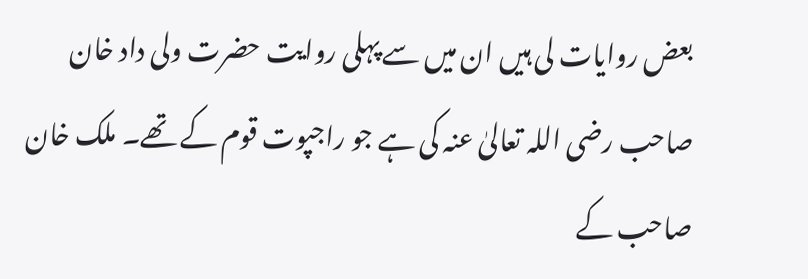بعض روایات لی ہیں ان میں سے پہلی روایت حضرت ولی داد خان صاحب رضی اللہ تعالیٰ عنہ کی ہے جو راجپوت قوم کے تھے۔ ملک خان صاحب کے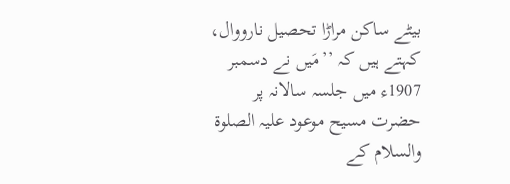بیٹے ساکن مراڑا تحصیل نارووال، کہتے ہیں کہ ’’مَیں نے دسمبر 1907ء میں جلسہ سالانہ پر حضرت مسیح موعود علیہ الصلوۃ والسلام کے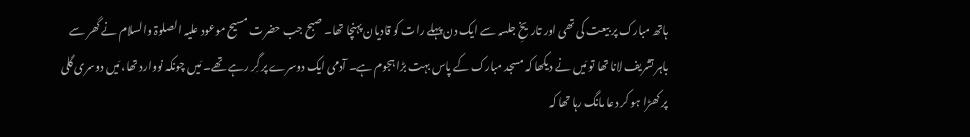ہاتھ مبارک پر بیعت کی تھی اور تاریخِ جلسہ سے ایک دن پہلے رات کو قادیان پہنچا تھا۔ صبح جب حضرت مسیح موعود علیہ الصلوۃ والسلام نے گھر سے باہر تشریف لانا تھا تو مَیں نے دیکھا کہ مسجد مبارک کے پاس بہت بڑا ہجوم ہے۔ آدمی ایک دوسرے پر گِر رہے تھے۔ مَیں چونکہ نووارد تھا، مَیں دوسری گلی پر کھڑا ہو کر دعا مانگ رہا تھا کہ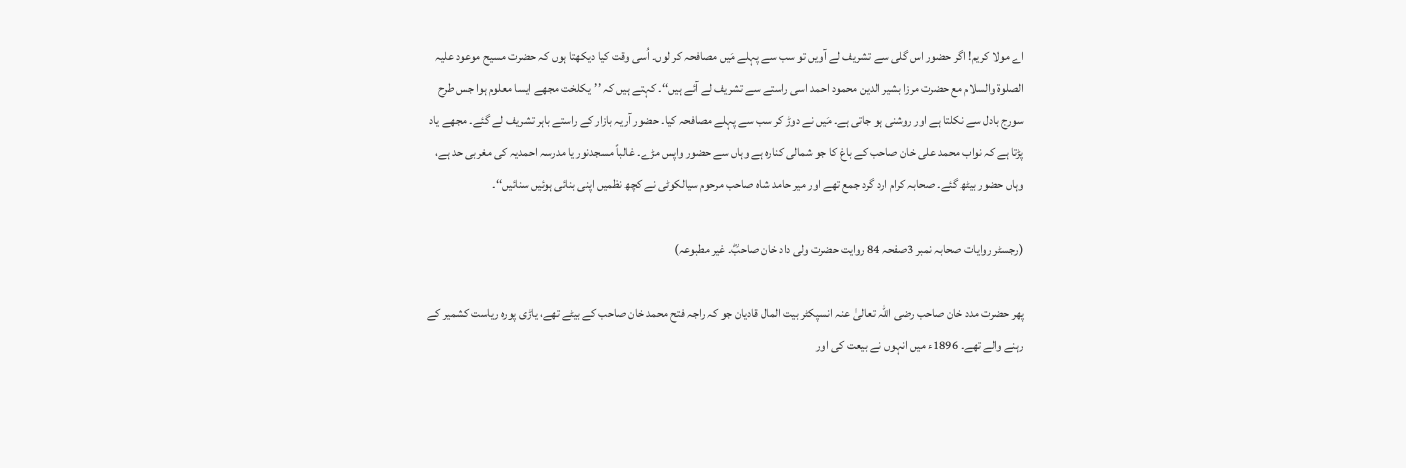اے مولا کریم! اگر حضور اس گلی سے تشریف لے آویں تو سب سے پہلے مَیں مصافحہ کر لوں۔ اُسی وقت کیا دیکھتا ہوں کہ حضرت مسیح موعود علیہ الصلوۃ والسلام مع حضرت مرزا بشیر الدین محمود احمد اسی راستے سے تشریف لے آئے ہیں‘‘۔ کہتے ہیں کہ ’’یکلخت مجھے ایسا معلوم ہوا جس طرح سورج بادل سے نکلتا ہے اور روشنی ہو جاتی ہے۔ مَیں نے دوڑ کر سب سے پہلے مصافحہ کیا۔ حضور آریہ بازار کے راستے باہر تشریف لے گئے۔ مجھے یاد پڑتا ہے کہ نواب محمد علی خان صاحب کے باغ کا جو شمالی کنارہ ہے وہاں سے حضور واپس مڑے۔ غالباً مسجدنور یا مدرسہ احمدیہ کی مغربی حد ہے، وہاں حضور بیٹھ گئے۔ صحابہ کرام ارد گرد جمع تھے اور میر حامد شاہ صاحب مرحوم سیالکوٹی نے کچھ نظمیں اپنی بنائی ہوئیں سنائیں‘‘۔

(رجسٹر روایات صحابہ نمبر 3صفحہ 84 روایت حضرت ولی داد خان صاحبؓ۔ غیر مطبوعہ)

پھر حضرت مدد خان صاحب رضی اللہ تعالیٰ عنہ انسپکٹر بیت المال قادیان جو کہ راجہ فتح محمد خان صاحب کے بیٹے تھے، یاڑی پورہ ریاست کشمیر کے رہنے والے تھے۔ 1896ء میں انہوں نے بیعت کی اور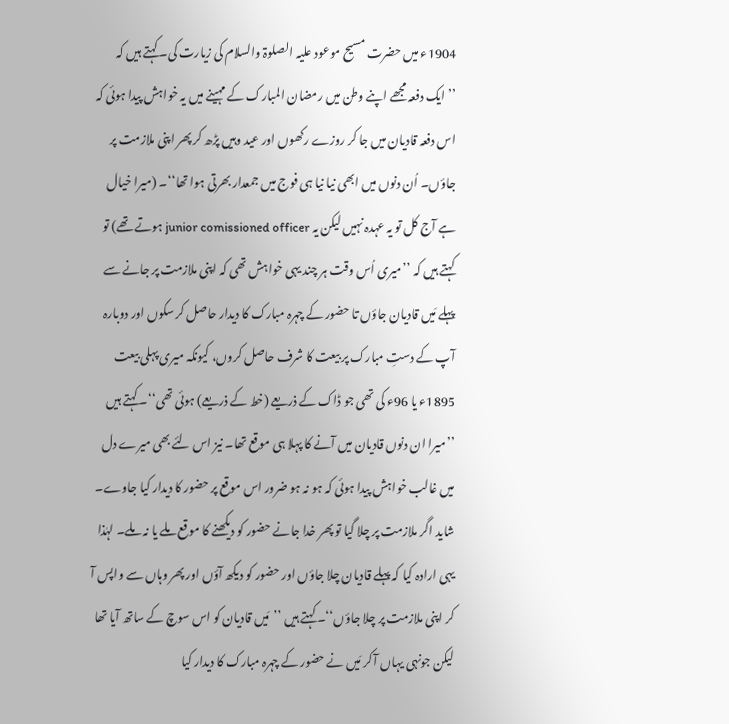1904ء میں حضرت مسیح موعود علیہ الصلوۃ والسلام کی زیارت کی۔ کہتے ہیں کہ ’’ایک دفعہ مجھے اپنے وطن میں رمضان المبارک کے مہینے میں یہ خواہش پیدا ہوئی کہ اس دفعہ قادیان میں جا کر روزے رکھوں اور عید وہیں پڑھ کر پھر اپنی ملازمت پر جاؤں۔ اُن دنوں میں ابھی نیا نیا ہی فوج میں جمعدار بھرتی ہوا تھا‘‘۔ (میرا خیال ہے آج کل تو یہ عہدہ نہیں لیکن یہ junior comissioned officer ہوتے تھے) تو کہتے ہیں کہ ’’میری اُس وقت ہر چند یہی خواہش تھی کہ اپنی ملازمت پر جانے سے پہلے مَیں قادیان جاؤں تا حضور کے چہرہ مبارک کا دیدار حاصل کر سکوں اور دوبارہ آپ کے دستِ مبارک پر بیعت کا شرف حاصل کروں، کیونکہ میری پہلی بیعت 1895ء یا 96ء کی تھی جو ڈاک کے ذریعے (خط کے ذریعے) ہوئی تھی‘‘۔ کہتے ہیں ’’میرا ان دنوں قادیان میں آنے کا پہلا ہی موقع تھا۔ نیز اس لئے بھی میرے دل میں غالب خواہش پیدا ہوئی کہ ہو نہ ہو ضرور اس موقع پر حضور کا دیدار کیا جاوے۔ شاید اگر ملازمت پر چلا گیا تو پھر خدا جانے حضور کو دیکھنے کا موقع ملے یا نہ ملے۔ لہٰذا یہی ارادہ کیا کہ پہلے قادیان چلا جاؤں اور حضور کو دیکھ آؤں اور پھر وہاں سے واپس آ کر اپنی ملازمت پر چلا جاؤں‘‘۔ کہتے ہیں ’’مَیں قادیان کو اس سوچ کے ساتھ آیا تھا لیکن جونہی یہاں آ کر مَیں نے حضور کے چہرہ مبارک کا دیدار کیا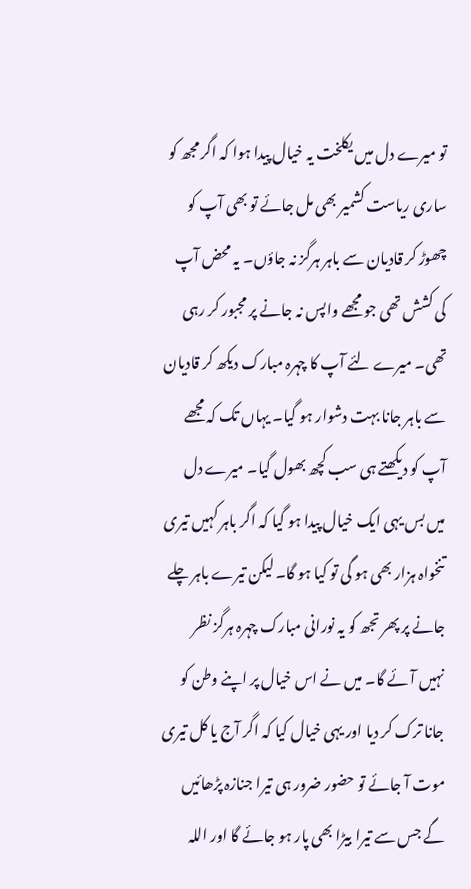تو میرے دل میں یکلخت یہ خیال پیدا ہوا کہ اگر مجھ کو ساری ریاست کشمیر بھی مل جائے تو بھی آپ کو چھوڑ کر قادیان سے باہر ہرگز نہ جاؤں۔ یہ محض آپ کی کشش تھی جو مجھے واپس نہ جانے پر مجبور کر رہی تھی۔ میرے لئے آپ کا چہرہ مبارک دیکھ کر قادیان سے باہر جانا بہت دشوار ہو گیا۔ یہاں تک کہ مجھے آپ کو دیکھتے ہی سب کچھ بھول گیا۔ میرے دل میں بس یہی ایک خیال پیدا ہو گیا کہ اگر باہر کہیں تیری تنخواہ ہزار بھی ہو گی تو کیا ہو گا۔ لیکن تیرے باہر چلے جانے پر پھر تجھ کو یہ نورانی مبارک چہرہ ہرگز نظر نہیں آئے گا۔ میں نے اس خیال پر اپنے وطن کو جانا ترک کر دیا اور یہی خیال کیا کہ اگر آج یا کل تیری موت آ جائے تو حضور ضرور ہی تیرا جنازہ پڑھائیں گے جس سے تیرا بیڑا بھی پار ہو جائے گا اور اللہ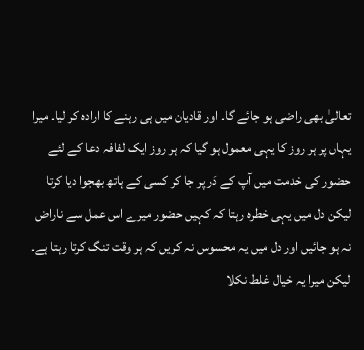تعالیٰ بھی راضی ہو جائے گا۔ اور قادیان میں ہی رہنے کا ارادہ کر لیا۔ میرا یہاں پر ہر روز کا یہی معمول ہو گیا کہ ہر روز ایک لفافہ دعا کے لئے حضور کی خدمت میں آپ کے دَر پر جا کر کسی کے ہاتھ بھجوا دیا کرتا لیکن دل میں یہی خطرہ رہتا کہ کہیں حضور میرے اس عمل سے ناراض نہ ہو جائیں اور دل میں یہ محسوس نہ کریں کہ ہر وقت تنگ کرتا رہتا ہے۔ لیکن میرا یہ خیال غلط نکلا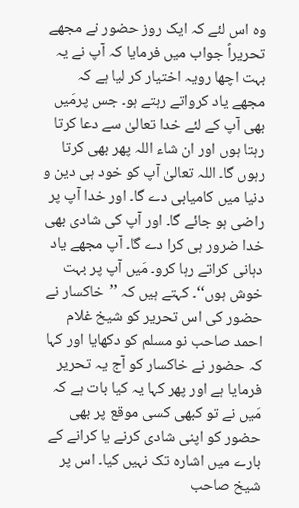وہ اس لئے کہ ایک روز حضور نے مجھے تحریراً جواب میں فرمایا کہ آپ نے یہ بہت اچھا رویہ اختیار کر لیا ہے کہ مجھے یاد کرواتے رہتے ہو۔ جس پرمَیں بھی آپ کے لئے خدا تعالیٰ سے دعا کرتا رہتا ہوں اور ان شاء اللہ پھر بھی کرتا رہوں گا۔ اللہ تعالیٰ آپ کو خود ہی دین و دنیا میں کامیابی دے گا۔ اور خدا آپ پر راضی ہو جائے گا۔ اور آپ کی شادی بھی خدا ضرور ہی کرا دے گا۔ آپ مجھے یاد دہانی کراتے رہا کرو۔ مَیں آپ پر بہت خوش ہوں‘‘۔ کہتے ہیں کہ ’’خاکسار نے حضور کی اس تحریر کو شیخ غلام احمد صاحب نو مسلم کو دکھایا اور کہا کہ حضور نے خاکسار کو آج یہ تحریر فرمایا ہے اور پھر کہا یہ کیا بات ہے کہ مَیں نے تو کبھی کسی موقع پر بھی حضور کو اپنی شادی کرنے یا کرانے کے بارے میں اشارہ تک نہیں کیا۔ اس پر شیخ صاحب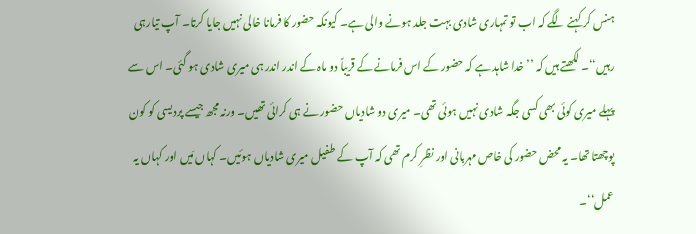ہنس کر کہنے لگے کہ اب تو تمہاری شادی بہت جلد ہونے والی ہے۔ کیونکہ حضور کا فرمانا خالی نہیں جایا کرتا۔ آپ تیارہی رہیں‘‘۔ لکھتے ہیں کہ ’’خدا شاہد ہے کہ حضور کے اس فرمانے کے قریباً دو ماہ کے اندر اندر ہی میری شادی ہو گئی۔ اس سے پہلے میری کوئی بھی کسی جگہ شادی نہیں ہوئی تھی۔ میری دو شادیاں حضور نے ہی کرائی تھیں۔ ورنہ مجھ جیسے پردیسی کو کون پوچھتا تھا۔ یہ محض حضور کی خاص مہربانی اور نظرِ کرم تھی کہ آپ کے طفیل میری شادیاں ہوئیں۔ کہاں مَیں اور کہاں یہ عمل‘‘۔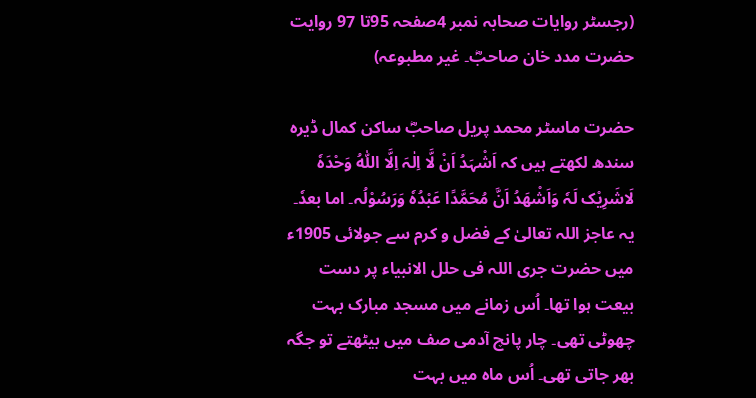(رجسٹر روایات صحابہ نمبر 4صفحہ 95تا 97 روایت حضرت مدد خان صاحبؓ۔ غیر مطبوعہ)

حضرت ماسٹر محمد پریل صاحبؓ ساکن کمال ڈیرہ سندھ لکھتے ہیں کہ اَشْہَدُ اَنْ لَّا اِلٰہَ اِلَّا اللّٰہُ وَحْدَہٗ لَاشَرِیْک لَہٗ وَاَشْھَدُ اَنَّ مُحَمَّدًا عَبْدُہٗ وَرَسُوْلُہ۔ اما بعدٗ۔ یہ عاجز اللہ تعالیٰ کے فضل و کرم سے جولائی 1905ء میں حضرت جری اللہ فی حلل الانبیاء پر دست بیعت ہوا تھا۔ اُس زمانے میں مسجد مبارک بہت چھوٹی تھی۔ چار پانچ آدمی صف میں بیٹھتے تو جگہ بھر جاتی تھی۔ اُس ماہ میں بہت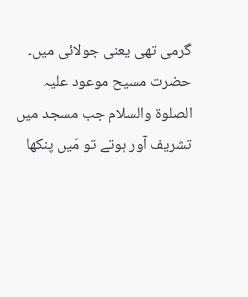گرمی تھی یعنی جولائی میں۔ حضرت مسیح موعود علیہ الصلوۃ والسلام جب مسجد میں تشریف آور ہوتے تو مَیں پنکھا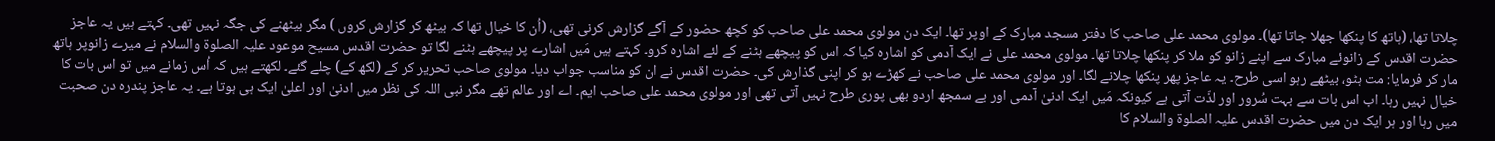چلاتا تھا، (ہاتھ کا پنکھا جھلا جاتا تھا)۔ مولوی محمد علی صاحب کا دفتر مسجد مبارک کے اوپر تھا۔ ایک دن مولوی محمد علی صاحب کو کچھ حضور کے آگے گزارش کرنی تھی، (اُن کا خیال تھا کہ بیٹھ کر گزارش کروں ) مگر بیٹھنے کی جگہ نہیں تھی۔ کہتے ہیں یہ عاجز حضرت اقدس کے زانوئے مبارک سے اپنے زانو کو ملا کر پنکھا چلاتا تھا۔ مولوی محمد علی نے ایک آدمی کو اشارہ کیا کہ اس کو پیچھے ہٹنے کے لئے اشارہ کرو۔ کہتے ہیں مَیں اشارے پر پیچھے ہٹنے لگا تو حضرت اقدس مسیح موعود علیہ الصلوۃ والسلام نے میرے زانوپر ہاتھ مار کر فرمایا: مت ہٹو، بیٹھے رہو اسی طرح۔ یہ عاجز پھر پنکھا چلانے لگا۔ اور مولوی محمد علی صاحب نے کھڑے ہو کر اپنی گذارش کی۔ حضرت اقدس نے ان کو مناسب جواب دیا۔ مولوی صاحب تحریر کر کے (لکھ کے) چلے گئے۔ لکھتے ہیں کہ اُس زمانے میں تو اس بات کا خیال نہیں رہا۔ اب اس بات سے بہت سُرور اور لذّت آتی ہے کیونکہ مَیں ایک ادنیٰ آدمی اور بے سمجھ اردو بھی پوری طرح نہیں آتی تھی اور مولوی محمد علی صاحب ایم۔ اے اور عالم تھے مگر نبی اللہ کی نظر میں ادنیٰ اور اعلیٰ ایک ہی ہوتا ہے۔ یہ عاجز پندرہ دن صحبت میں رہا اور ہر ایک دن میں حضرت اقدس علیہ الصلوۃ والسلام کا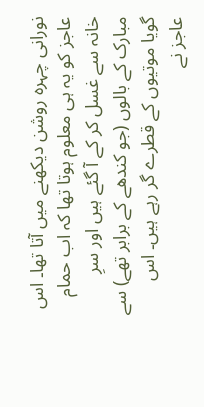نورانی چہرہ روشن دیکھنے میں آتا تھا۔ اس عاجز کو یہ ہی معلوم ہوتا تھا کہ اب حمام خانہ سے غسل کر کے آ گئے ہیں اور سرِ مبارک کے بالوں (جو کندھے کے برابر تھے) سے گویا موتیوں کے قطرے گر رہے ہیں۔ اس عاجز نے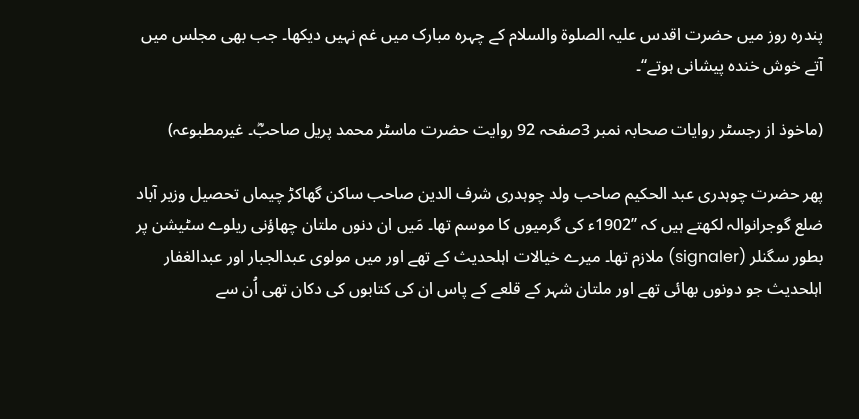پندرہ روز میں حضرت اقدس علیہ الصلوۃ والسلام کے چہرہ مبارک میں غم نہیں دیکھا۔ جب بھی مجلس میں آتے خوش خندہ پیشانی ہوتے‘‘۔

(ماخوذ از رجسٹر روایات صحابہ نمبر 3صفحہ 92 روایت حضرت ماسٹر محمد پریل صاحبؓ۔ غیرمطبوعہ)

پھر حضرت چوہدری عبد الحکیم صاحب ولد چوہدری شرف الدین صاحب ساکن گھاکڑ چیماں تحصیل وزیر آباد ضلع گوجرانوالہ لکھتے ہیں کہ ’’1902ء کی گرمیوں کا موسم تھا۔ مَیں ان دنوں ملتان چھاؤنی ریلوے سٹیشن پر بطور سگنلر (signaler) ملازم تھا۔ میرے خیالات اہلحدیث کے تھے اور میں مولوی عبدالجبار اور عبدالغفار اہلحدیث جو دونوں بھائی تھے اور ملتان شہر کے قلعے کے پاس ان کی کتابوں کی دکان تھی اُن سے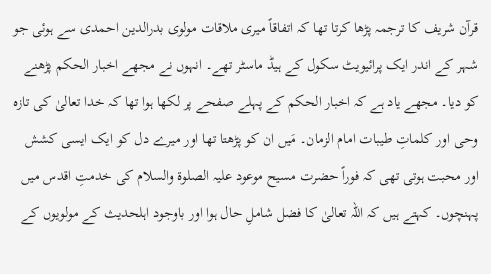قرآن شریف کا ترجمہ پڑھا کرتا تھا کہ اتفاقاً میری ملاقات مولوی بدرالدین احمدی سے ہوئی جو شہر کے اندر ایک پرائیویٹ سکول کے ہیڈ ماسٹر تھے۔ انہوں نے مجھے اخبار الحکم پڑھنے کو دیا۔ مجھے یاد ہے کہ اخبار الحکم کے پہلے صفحے پر لکھا ہوا تھا کہ خدا تعالیٰ کی تازہ وحی اور کلماتِ طیبات امام الزمان۔ مَیں ان کو پڑھتا تھا اور میرے دل کو ایک ایسی کشش اور محبت ہوتی تھی کہ فوراً حضرت مسیح موعود علیہ الصلوۃ والسلام کی خدمتِ اقدس میں پہنچوں۔ کہتے ہیں کہ اللہ تعالیٰ کا فضل شاملِ حال ہوا اور باوجود اہلحدیث کے مولویوں کے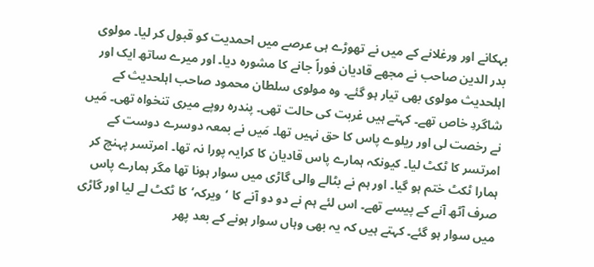بہکانے اور ورغلانے کے میں نے تھوڑے ہی عرصے میں احمدیت کو قبول کر لیا۔ مولوی بدر الدین صاحب نے مجھے قادیان فوراً جانے کا مشورہ دیا۔ اور میرے ساتھ ایک اور اہلحدیث مولوی بھی تیار ہو گئے۔ وہ مولوی سلطان محمود صاحب اہلحدیث کے شاگردِ خاص تھے۔ کہتے ہیں غربت کی حالت تھی۔ پندرہ روپے میری تنخواہ تھی۔ مَیں نے رخصت لی اور ریلوے پاس کا حق نہیں تھا۔ مَیں نے بمعہ دوسرے دوست کے امرتسر کا ٹکٹ لیا۔ کیونکہ ہمارے پاس قادیان کا کرایہ پورا نہ تھا۔ امرتسر پہنچ کر ہمارا ٹکٹ ختم ہو گیا۔ اور ہم نے بٹالے والی گاڑی میں سوار ہونا تھا مگر ہمارے پاس صرف آٹھ آنے کے پیسے تھے۔ اس لئے ہم نے دو دو آنے کا ‘ویرکہ’کا ٹکٹ لے لیا اور گاڑی میں سوار ہو گئے۔ کہتے ہیں کہ یہ بھی وہاں سوار ہونے کے بعد پھر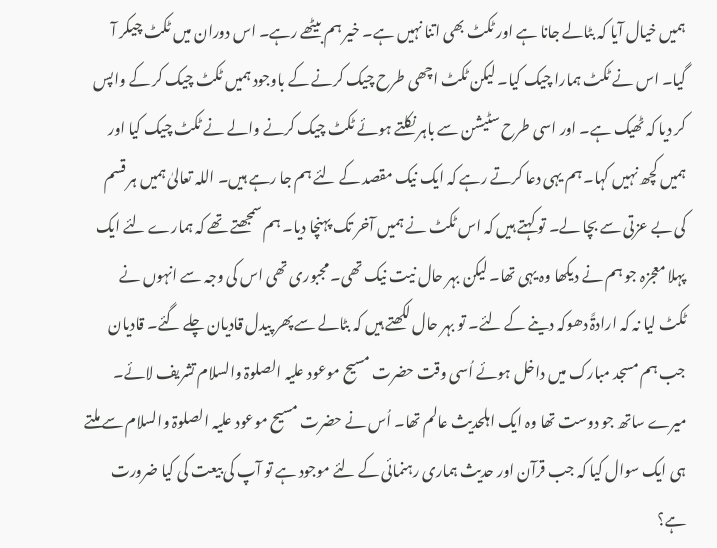ہمیں خیال آیا کہ بٹالے جانا ہے اور ٹکٹ بھی اتنا نہیں ہے۔ خیر ہم بیٹھے رہے۔ اس دوران میں ٹکٹ چیکر آ گیا۔ اس نے ٹکٹ ہمارا چیک کیا۔ لیکن ٹکٹ اچھی طرح چیک کرنے کے باوجود ہمیں ٹکٹ چیک کر کے واپس کر دیا کہ ٹھیک ہے۔ اور اسی طرح سٹیشن سے باہر نکلتے ہوئے ٹکٹ چیک کرنے والے نے ٹکٹ چیک کیا اور ہمیں کچھ نہیں کہا۔ ہم یہی دعا کرتے رہے کہ ایک نیک مقصد کے لئے ہم جا رہے ہیں۔ اللہ تعالیٰ ہمیں ہر قسم کی بے عزتی سے بچا لے۔ تو کہتے ہیں کہ اس ٹکٹ نے ہمیں آخر تک پہنچا دیا۔ ہم سمجھتے تھے کہ ہمارے لئے ایک پہلا معجزہ جو ہم نے دیکھا وہ یہی تھا۔ لیکن بہر حال نیت نیک تھی۔ مجبوری تھی اس کی وجہ سے انہوں نے ٹکٹ لیا نہ کہ ارادۃً دھوکہ دینے کے لئے۔ تو بہر حال لکھتے ہیں کہ بٹالے سے پھر پیدل قادیان چلے گئے۔ قادیان جب ہم مسجد مبارک میں داخل ہوئے اُسی وقت حضرت مسیح موعود علیہ الصلوۃ والسلام تشریف لائے۔ میرے ساتھ جو دوست تھا وہ ایک اہلحدیث عالم تھا۔ اُس نے حضرت مسیح موعود علیہ الصلوۃ والسلام سے ملتے ہی ایک سوال کیا کہ جب قرآن اور حدیث ہماری رہنمائی کے لئے موجود ہے تو آپ کی بیعت کی کیا ضرورت ہے؟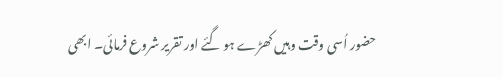حضور اُسی وقت وہیں کھڑے ہو گئے اور تقریر شروع فرمائی۔ ابھی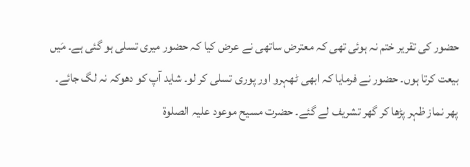حضور کی تقریر ختم نہ ہوئی تھی کہ معترض ساتھی نے عرض کیا کہ حضور میری تسلی ہو گئی ہے۔ مَیں بیعت کرتا ہوں۔ حضور نے فرمایا کہ ابھی ٹھہرو اور پوری تسلی کر لو۔ شاید آپ کو دھوکہ نہ لگ جائے۔ پھر نماز ظہر پڑھا کر گھر تشریف لے گئے۔ حضرت مسیح موعود علیہ الصلوۃ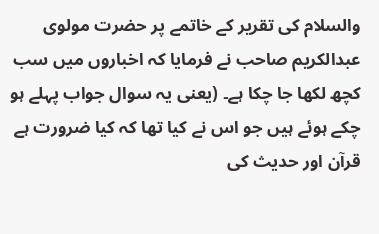والسلام کی تقریر کے خاتمے پر حضرت مولوی عبدالکریم صاحب نے فرمایا کہ اخباروں میں سب کچھ لکھا جا چکا ہے۔ (یعنی یہ سوال جواب پہلے ہو چکے ہوئے ہیں جو اس نے کیا تھا کہ کیا ضرورت ہے قرآن اور حدیث کی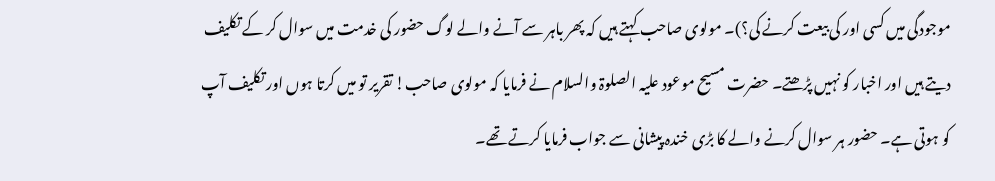موجودگی میں کسی اور کی بیعت کرنے کی؟)۔ مولوی صاحب کہتے ہیں کہ پھر باہر سے آنے والے لوگ حضور کی خدمت میں سوال کر کے تکلیف دیتے ہیں اور اخبار کو نہیں پڑھتے۔ حضرت مسیح موعود علیہ الصلوۃ والسلام نے فرمایا کہ مولوی صاحب! تقریر تو میں کرتا ہوں اور تکلیف آپ کو ہوتی ہے۔ حضور ہر سوال کرنے والے کا بڑی خندہ پیشانی سے جواب فرمایا کرتے تھے۔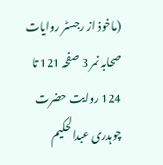(ماخوذ از رجسٹر روایات صحابہ نمر 3 صفحہ 121 تا 124 روایت حضرت چوہدری عبدالحکیم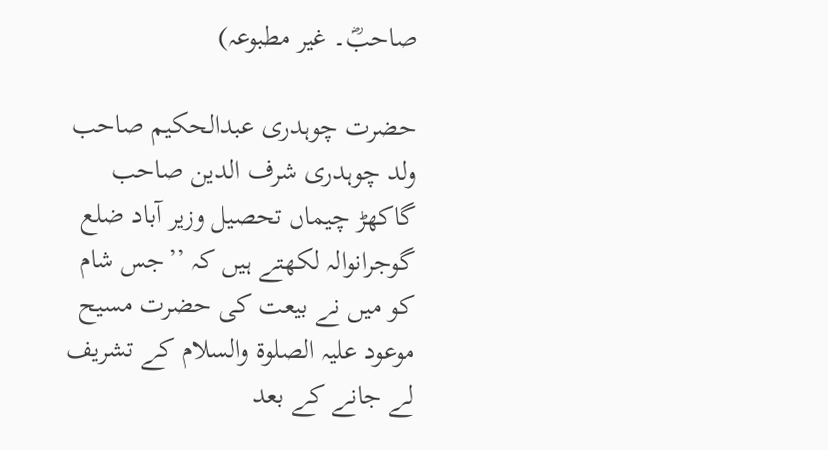صاحبؓ۔ غیر مطبوعہ)

حضرت چوہدری عبدالحکیم صاحب ولد چوہدری شرف الدین صاحب گاکھڑ چیماں تحصیل وزیر آباد ضلع گوجرانوالہ لکھتے ہیں کہ ’’جس شام کو میں نے بیعت کی حضرت مسیح موعود علیہ الصلوۃ والسلام کے تشریف لے جانے کے بعد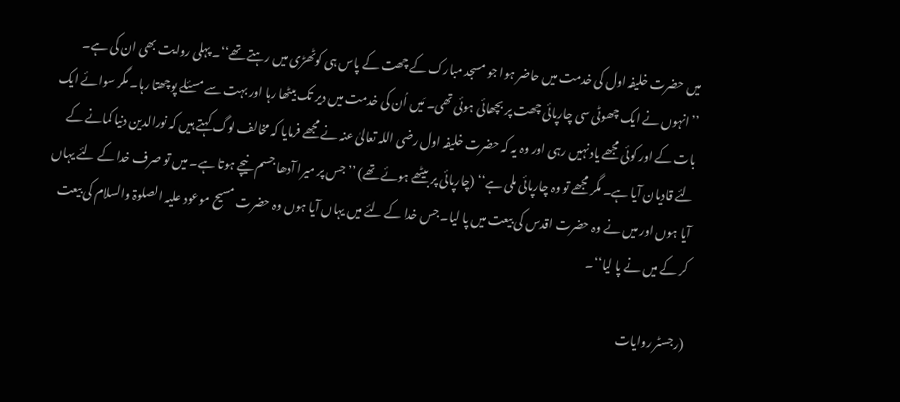میں حضرت خلیفہ اول کی خدمت میں حاضر ہوا جو مسجد مبارک کے چھت کے پاس ہی کوٹھڑی میں رہتے تھے‘‘۔ پہلی روایت بھی ان کی ہے۔ ’’انہوں نے ایک چھوٹی سی چارپائی چھت پر بچھائی ہوئی تھی۔ مَیں اُن کی خدمت میں دیر تک بیٹھا رہا اور بہت سے مسئلے پوچھتا رہا۔ مگر سوائے ایک بات کے اور کوئی مجھے یادنہیں رہی اور وہ یہ کہ حضرت خلیفہ اول رضی اللہ تعالیٰ عنہ نے مجھے فرمایا کہ مخالف لوگ کہتے ہیں کہ نورالدین دنیا کمانے کے لئے قادیان آیا ہے۔ مگر مجھے تو وہ چارپائی ملی ہے‘‘ (چارپائی پر بیٹھے ہوئے تھے) ’’جس پر میرا آدھا جسم نیچے ہوتا ہے۔ میں تو صرف خدا کے لئے یہاں آیا ہوں اور میں نے وہ حضرت اقدس کی بیعت میں پا لیا۔ جس خدا کے لئے میں یہاں آیا ہوں وہ حضرت مسیح موعود علیہ الصلوۃ والسلام کی بیعت کر کے میں نے پا لیا‘‘۔

(رجسٹر روایات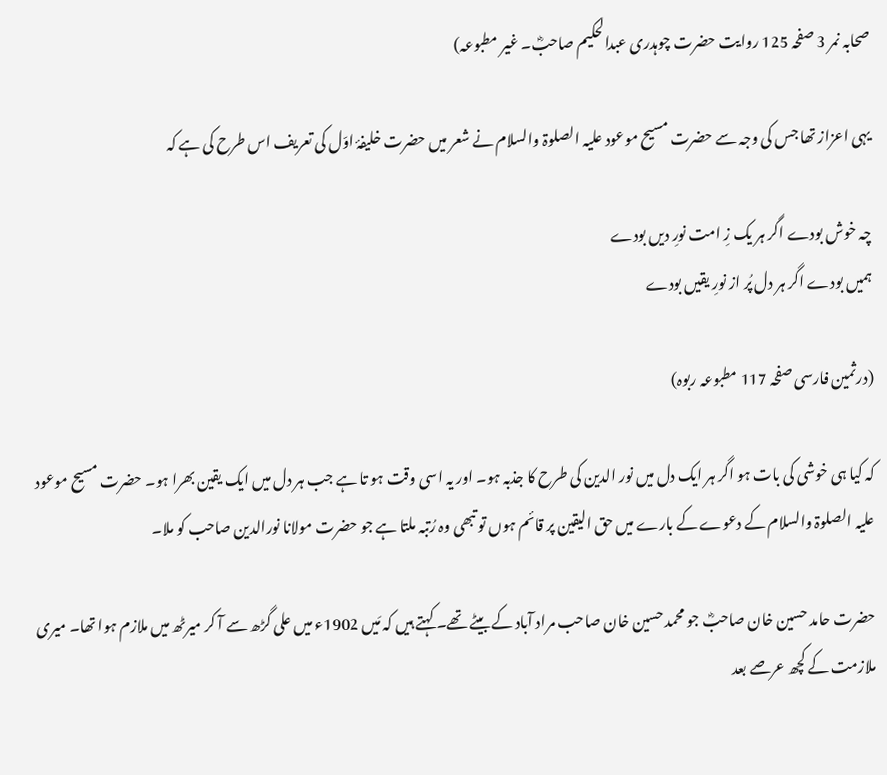صحابہ نمر 3 صفحہ 125 روایت حضرت چوہدری عبدالحکیم صاحبؓ۔ غیر مطبوعہ)

یہی اعزاز تھا جس کی وجہ سے حضرت مسیح موعود علیہ الصلوۃ والسلام نے شعر میں حضرت خلیفۂ اوّل کی تعریف اس طرح کی ہے کہ

چہ خوش بودے اگر ہر یک زِ امت نورِ دیں بودے
ہمیں بودے اگر ہر دل پُر از نورِ یقیں بودے

(درثمین فارسی صفحہ 117 مطبوعہ ربوہ)

کہ کیا ہی خوشی کی بات ہو اگر ہر ایک دل میں نور الدین کی طرح کا جذبہ ہو۔ اور یہ اسی وقت ہو تا ہے جب ہر دل میں ایک یقین بھرا ہو۔ حضرت مسیح موعود علیہ الصلوۃ والسلام کے دعوے کے بارے میں حق الیقین پر قائم ہوں تو تبھی وہ رُتبہ ملتا ہے جو حضرت مولانا نورالدین صاحب کو ملا۔

حضرت حامد حسین خان صاحبؓ جو محمد حسین خان صاحب مراد آباد کے بیٹے تھے۔ کہتے ہیں کہ مَیں 1902ء میں علی گڑھ سے آ کر میرٹھ میں ملازم ہوا تھا۔ میری ملازمت کے کچھ عرصے بعد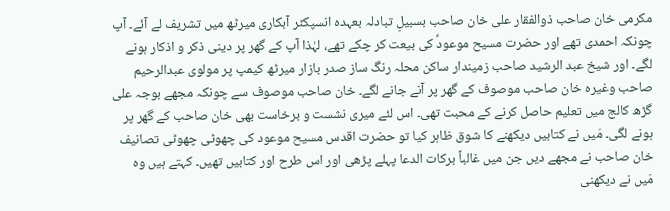مکرمی خان صاحب ذوالفقار علی خان صاحب بسبیلِ تبادلہ بعہدہ انسپکٹر آبکاری میرٹھ میں تشریف لے آئے۔ آپ چونکہ احمدی تھے اور حضرت مسیح موعودؑ کی بیعت کر چکے تھے، لہٰذا آپ کے گھر پر دینی ذکر و اذکار ہونے لگے۔ اور شیخ عبد الرشید صاحب زمیندار ساکن محلہ رنگ ساز صدر بازار میرٹھ کیمپ پر مولوی عبدالرحیم صاحب وغیرہ خان صاحب موصوف کے گھر پر آنے جانے لگے۔ خان صاحب موصوف سے چونکہ مجھے بوجہ علی گڑھ کالج میں تعلیم حاصل کرنے کے محبت تھی۔ اس لئے میری نشست و برخاست بھی خان صاحب کے گھر پر ہونے لگی۔ مَیں نے کتابیں دیکھنے کا شوق ظاہر کیا تو حضرت اقدس مسیح موعود کی چھوٹی چھوٹی تصانیف خان صاحب نے مجھے دیں جن میں غالباً برکات الدعا پہلے پڑھی اور اس طرح اور کتابیں تھیں۔ کہتے ہیں وہ مَیں نے دیکھنی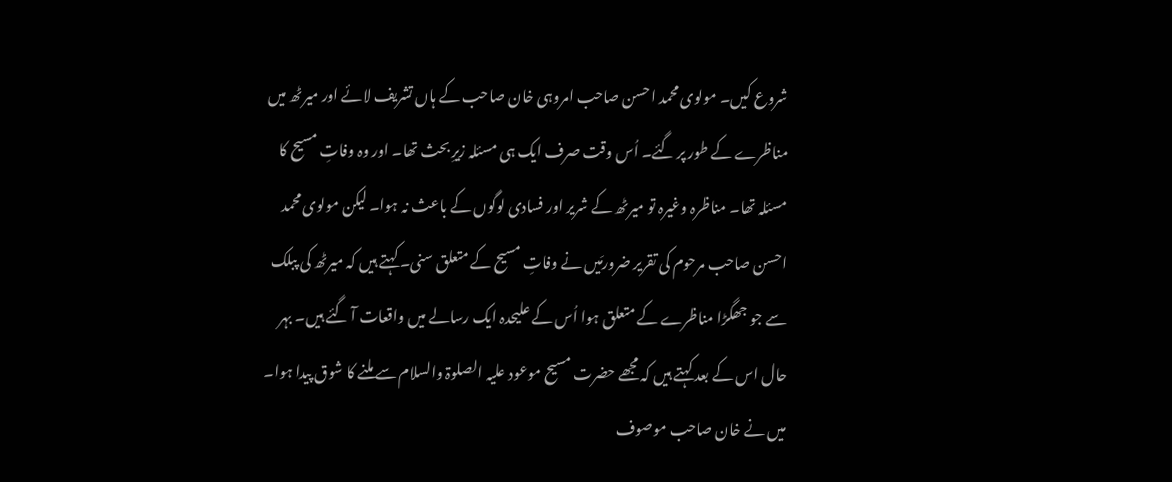شروع کیں۔ مولوی محمد احسن صاحب امروہی خان صاحب کے ہاں تشریف لائے اور میرٹھ میں مناظرے کے طور پر گئے۔ اُس وقت صرف ایک ہی مسئلہ زیرِ بحث تھا۔ اور وہ وفاتِ مسیح کا مسئلہ تھا۔ مناظرہ وغیرہ تو میرٹھ کے شریر اور فسادی لوگوں کے باعث نہ ہوا۔ لیکن مولوی محمد احسن صاحب مرحوم کی تقریر ضرورمَیں نے وفاتِ مسیح کے متعلق سنی۔ کہتے ہیں کہ میرٹھ کی پبلک سے جو جھگڑا مناظرے کے متعلق ہوا اُس کے علیحدہ ایک رسالے میں واقعات آ گئے ہیں۔ بہر حال اس کے بعد کہتے ہیں کہ مجھے حضرت مسیح موعود علیہ الصلوۃ والسلام سے ملنے کا شوق پیدا ہوا۔ میں نے خان صاحب موصوف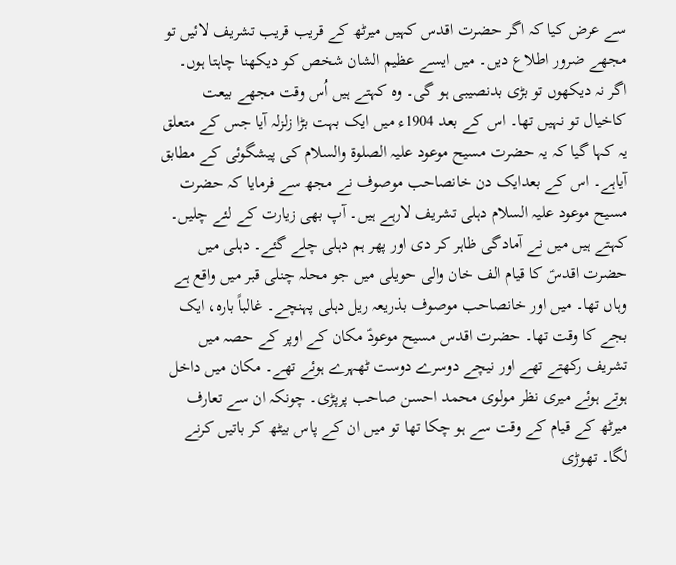سے عرض کیا کہ اگر حضرت اقدس کہیں میرٹھ کے قریب قریب تشریف لائیں تو مجھے ضرور اطلاع دیں۔ میں ایسے عظیم الشان شخص کو دیکھنا چاہتا ہوں۔ اگر نہ دیکھوں تو بڑی بدنصیبی ہو گی۔ وہ کہتے ہیں اُس وقت مجھے بیعت کاخیال تو نہیں تھا۔ اس کے بعد 1904ء میں ایک بہت بڑا زلزلہ آیا جس کے متعلق یہ کہا گیا کہ یہ حضرت مسیح موعود علیہ الصلوۃ والسلام کی پیشگوئی کے مطابق آیاہے۔ اس کے بعدایک دن خانصاحب موصوف نے مجھ سے فرمایا کہ حضرت مسیح موعود علیہ السلام دہلی تشریف لارہے ہیں۔ آپ بھی زیارت کے لئے چلیں۔ کہتے ہیں میں نے آمادگی ظاہر کر دی اور پھر ہم دہلی چلے گئے۔ دہلی میں حضرت اقدسؑ کا قیام الف خان والی حویلی میں جو محلہ چنلی قبر میں واقع ہے وہاں تھا۔ میں اور خانصاحب موصوف بذریعہ ریل دہلی پہنچے۔ غالباً بارہ، ایک بجے کا وقت تھا۔ حضرت اقدس مسیح موعودؑ مکان کے اوپر کے حصہ میں تشریف رکھتے تھے اور نیچے دوسرے دوست ٹھہرے ہوئے تھے۔ مکان میں داخل ہوتے ہوئے میری نظر مولوی محمد احسن صاحب پرپڑی۔ چونکہ ان سے تعارف میرٹھ کے قیام کے وقت سے ہو چکا تھا تو میں ان کے پاس بیٹھ کر باتیں کرنے لگا۔ تھوڑی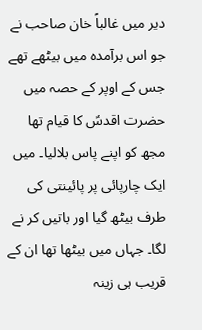دیر میں غالباً خان صاحب نے جو اس برآمدہ میں بیٹھے تھے جس کے اوپر کے حصہ میں حضرت اقدسؑ کا قیام تھا مجھ کو اپنے پاس بلالیا۔ میں ایک چارپائی پر پائینتی کی طرف بیٹھ گیا اور باتیں کر نے لگا۔ جہاں میں بیٹھا تھا ان کے قریب ہی زینہ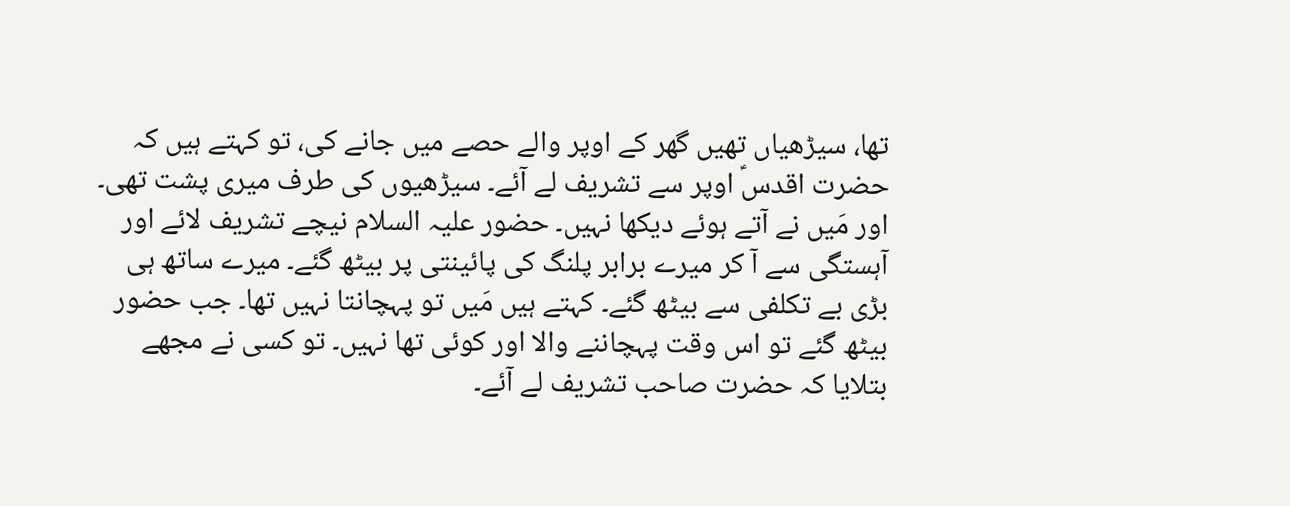تھا، سیڑھیاں تھیں گھر کے اوپر والے حصے میں جانے کی، تو کہتے ہیں کہ حضرت اقدسؑ اوپر سے تشریف لے آئے۔ سیڑھیوں کی طرف میری پشت تھی۔ اور مَیں نے آتے ہوئے دیکھا نہیں۔ حضور علیہ السلام نیچے تشریف لائے اور آہستگی سے آ کر میرے برابر پلنگ کی پائینتی پر بیٹھ گئے۔ میرے ساتھ ہی بڑی بے تکلفی سے بیٹھ گئے۔ کہتے ہیں مَیں تو پہچانتا نہیں تھا۔ جب حضور بیٹھ گئے تو اس وقت پہچاننے والا اور کوئی تھا نہیں۔ تو کسی نے مجھے بتلایا کہ حضرت صاحب تشریف لے آئے۔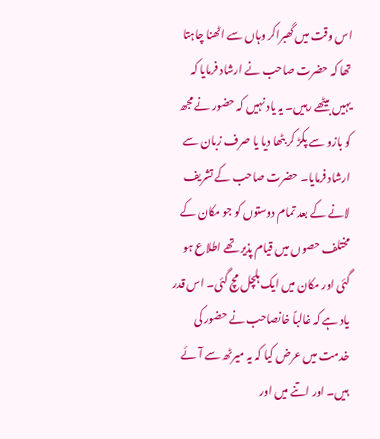اس وقت میں گھبراکر وہاں سے اٹھنا چاہتا تھا کہ حضرت صاحب نے ارشاد فرمایا کہ یہیں بیٹھے رہیں۔ یہ یاد نہیں کہ حضور نے مجھ کو بازو سے پکڑ کر بٹھا دیا یا صرف زبان سے ارشاد فرمایا۔ حضرت صاحب کے تشریف لانے کے بعد تمام دوستوں کو جو مکان کے مختلف حصوں میں قیام پذیر تھے اطلاع ہو گئی اور مکان میں ایک ہلچل مچ گئی۔ اس قدر یاد ہے کہ غالباً خانصاحب نے حضور کی خدمت میں عرض کیا کہ یہ میرٹھ سے آئے ہیں۔ اور اتنے میں اور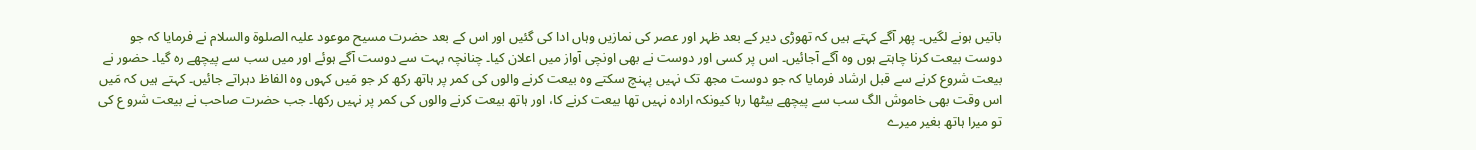باتیں ہونے لگیں۔ پھر آگے کہتے ہیں کہ تھوڑی دیر کے بعد ظہر اور عصر کی نمازیں وہاں ادا کی گئیں اور اس کے بعد حضرت مسیح موعود علیہ الصلوۃ والسلام نے فرمایا کہ جو دوست بیعت کرنا چاہتے ہوں وہ آگے آجائیں۔ اس پر کسی اور دوست نے بھی اونچی آواز میں اعلان کیا۔ چنانچہ بہت سے دوست آگے ہوئے اور میں سب سے پیچھے رہ گیا۔ حضور نے بیعت شروع کرنے سے قبل ارشاد فرمایا کہ جو دوست مجھ تک نہیں پہنچ سکتے وہ بیعت کرنے والوں کی کمر پر ہاتھ رکھ کر جو مَیں کہوں وہ الفاظ دہراتے جائیں۔ کہتے ہیں کہ مَیں اس وقت بھی خاموش الگ سب سے پیچھے بیٹھا رہا کیونکہ ارادہ نہیں تھا بیعت کرنے کا، اور ہاتھ بیعت کرنے والوں کی کمر پر نہیں رکھا۔ جب حضرت صاحب نے بیعت شرو ع کی تو میرا ہاتھ بغیر میرے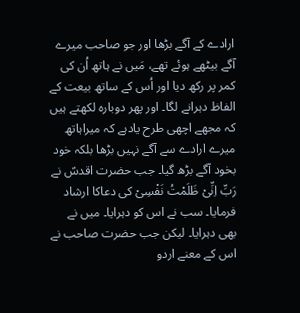ارادے کے آگے بڑھا اور جو صاحب میرے آگے بیٹھے ہوئے تھے، مَیں نے ہاتھ اُن کی کمر پر رکھ دیا اور اُس کے ساتھ بیعت کے الفاظ دہرانے لگا۔ اور پھر دوبارہ لکھتے ہیں کہ مجھے اچھی طرح یادہے کہ میراہاتھ میرے ارادے سے آگے نہیں بڑھا بلکہ خود بخود آگے بڑھ گیا۔ جب حضرت اقدسؑ نے رَبِّ اِنِّیْ ظَلَمْتُ نَفْسِیْ کی دعاکا ارشاد فرمایا۔ سب نے اس کو دہرایا۔ میں نے بھی دہرایا۔ لیکن جب حضرت صاحب نے اس کے معنے اردو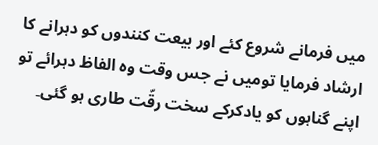میں فرمانے شروع کئے اور بیعت کنندوں کو دہرانے کا ارشاد فرمایا تومیں نے جس وقت وہ الفاظ دہرائے تو اپنے گناہوں کو یادکرکے سخت رقّت طاری ہو گئی۔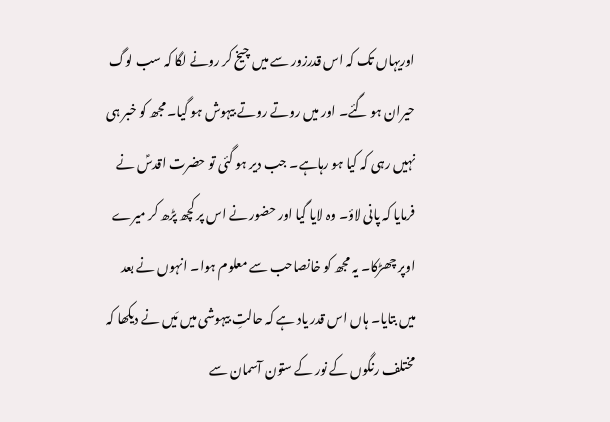اوریہاں تک کہ اس قدرزور سے میں چیخ کر رونے لگا کہ سب لوگ حیران ہو گئے۔ اور میں روتے روتے بیہوش ہو گیا۔ مجھ کو خبر ہی نہیں رہی کہ کیا ہو رہاہے۔ جب دیر ہو گئی تو حضرت اقدسؑ نے فرمایا کہ پانی لاؤ۔ وہ لایا گیا اور حضور نے اس پر کچھ پڑھ کر میرے اوپر چھڑکا۔ یہ مجھ کو خانصاحب سے معلوم ہوا۔ انہوں نے بعد میں بتایا۔ ہاں اس قدر یاد ہے کہ حالتِ بیہوشی میں مَیں نے دیکھا کہ مختلف رنگوں کے نور کے ستون آسمان سے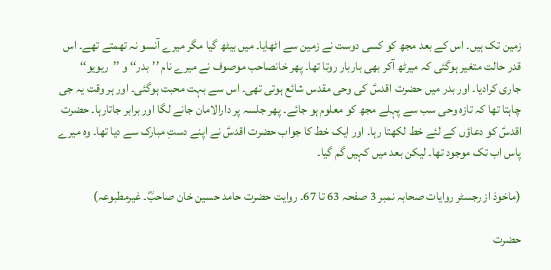زمین تک ہیں۔ اس کے بعد مجھ کو کسی دوست نے زمین سے اٹھایا۔ میں بیٹھ گیا مگر میرے آنسو نہ تھمتے تھے۔ اس قدر حالت متغیر ہوگئی کہ میرٹھ آکر بھی باربار روتا تھا۔ پھر خانصاحب موصوف نے میرے نام ’’بدر‘‘ و ’’ریویو‘‘ جاری کرادیا۔ اور بدر میں حضرت اقدسؑ کی وحی مقدس شائع ہوتی تھی۔ اس سے بہت محبت ہوگئی۔ اور ہر وقت یہ جی چاہتا تھا کہ تازہ وحی سب سے پہلے مجھ کو معلوم ہو جائے۔ پھر جلسہ پر دارالامان جانے لگا اور برابر جاتارہا۔ حضرت اقدسؑ کو دعاؤں کے لئے خط لکھتا رہا۔ اور ایک خط کا جواب حضرت اقدسؑ نے اپنے دستِ مبارک سے دیا تھا۔ وہ میرے پاس اب تک موجود تھا۔ لیکن بعد میں کہیں گم گیا۔

(ماخوذ از رجسٹر روایات صحابہ نمبر 3 صفحہ 63 تا 67۔ روایت حضرت حامد حسین خان صاحبؓ۔ غیرمطبوعہ)

حضرت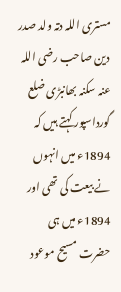مستری اللہ دتہ ولد صدر دین صاحب رضی اللہ عنہ سکنہ بھانبڑی ضلع گورداسپور کہتے ہیں کہ 1894ء میں انہوں نے بیعت کی تھی اور 1894ء میں ہی حضرت مسیح موعود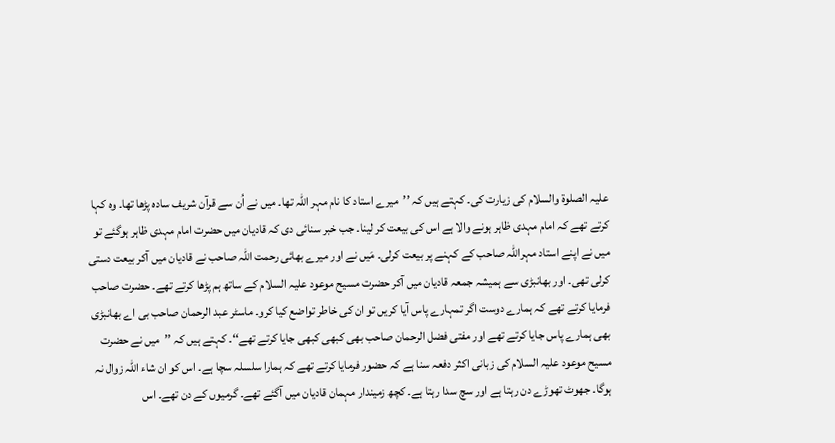علیہ الصلوۃ والسلام کی زیارت کی۔ کہتے ہیں کہ ’’میرے استاد کا نام مہر اللہ تھا۔ میں نے اُن سے قرآن شریف سادہ پڑھا تھا۔ وہ کہا کرتے تھے کہ امام مہدی ظاہر ہونے والا ہے اس کی بیعت کر لینا۔ جب خبر سنائی دی کہ قادیان میں حضرت امام مہدی ظاہر ہوگئے تو میں نے اپنے استاد مہراللہ صاحب کے کہنے پر بیعت کرلی۔ مَیں نے اور میرے بھائی رحمت اللہ صاحب نے قادیان میں آکر بیعت دستی کرلی تھی۔ اور بھانبڑی سے ہمیشہ جمعہ قادیان میں آکر حضرت مسیح موعود علیہ السلام کے ساتھ ہم پڑھا کرتے تھے۔ حضرت صاحب فرمایا کرتے تھے کہ ہمارے دوست اگر تمہارے پاس آیا کریں تو ان کی خاطر تواضع کیا کرو۔ ماسٹر عبد الرحمان صاحب بی اے بھانبڑی بھی ہمارے پاس جایا کرتے تھے اور مفتی فضل الرحمان صاحب بھی کبھی کبھی جایا کرتے تھے‘‘۔ کہتے ہیں کہ ’’میں نے حضرت مسیح موعود علیہ السلام کی زبانی اکثر دفعہ سنا ہے کہ حضور فرمایا کرتے تھے کہ ہمارا سلسلہ سچا ہے۔ اس کو ان شاء اللہ زوال نہ ہوگا۔ جھوٹ تھوڑے دن رہتا ہے اور سچ سدا رہتا ہے۔ کچھ زمیندار مہمان قادیان میں آگئے تھے۔ گرمیوں کے دن تھے۔ اس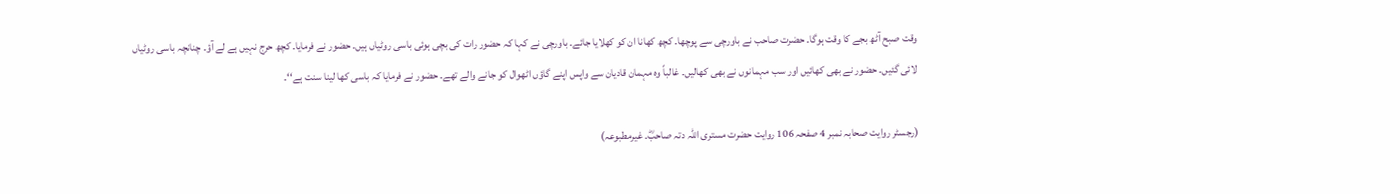وقت صبح آٹھ بجے کا وقت ہوگا۔ حضرت صاحب نے باورچی سے پوچھا۔ کچھ کھانا ان کو کھلایا جائے۔ باورچی نے کہا کہ حضور رات کی بچی ہوئی باسی روٹیاں ہیں۔ حضور نے فرمایا۔ کچھ حرج نہیں ہے لے آؤ۔ چنانچہ باسی روٹیاں لائی گئیں۔ حضور نے بھی کھائیں اور سب مہمانوں نے بھی کھالیں۔ غالباً وہ مہمان قادیان سے واپس اپنے گاؤں اٹھوال کو جانے والے تھے۔ حضور نے فرمایا کہ باسی کھا لینا سنت ہے‘‘۔

(رجسٹر روایت صحابہ نمبر 4 صفحہ 106 روایت حضرت مستری اللہ دتہ صاحبؓ۔ غیرمطبوعہ)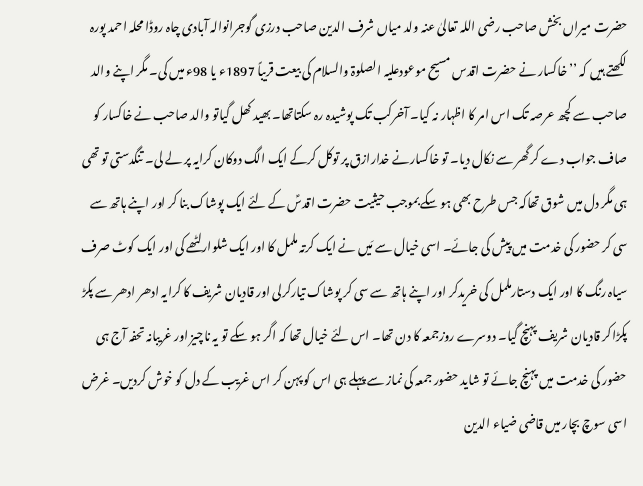حضرت میراں بخش صاحب رضی اللہ تعالیٰ عنہ ولد میاں شرف الدین صاحب درزی گوجرانوالہ آبادی چاہ روڈا محلہ احمد پورہ لکھتے ہیں کہ ’’خاکسار نے حضرت اقدس مسیح موعودعلیہ الصلوۃ والسلام کی بیعت قریباً 1897ء یا 98ء میں کی۔ مگر اپنے والد صاحب سے کچھ عرصہ تک اس امر کا اظہار نہ کیا۔ آخرکب تک پوشیدہ رہ سکتاتھا۔ بھید کھل گیاتو والد صاحب نے خاکسار کو صاف جواب دے کر گھر سے نکال دیا۔ تو خاکسارنے خدارازق پر توکل کرکے ایک الگ دوکان کرایہ پر لے لی۔ تنگدستی تو تھی ہی مگر دل میں شوق تھاکہ جس طرح بھی ہو سکے بموجب حیثیت حضرت اقدسؑ کے لئے ایک پوشاک بنا کر اور اپنے ہاتھ سے سی کر حضور کی خدمت میں پیش کی جائے۔ اسی خیال سے مَیں نے ایک کرتہ ململ کا اور ایک شلوارلٹھے کی اور ایک کوٹ صرف سیاہ رنگ کا اور ایک دستارململ کی خریدکر اور اپنے ہاتھ سے سی کر پوشاک تیارکرلی اور قادیان شریف کا کرایہ ادھر ادھر سے پکڑ پکڑاکر قادیان شریف پہنچ گیا۔ دوسرے روزجمعہ کا دن تھا۔ اس لئے خیال تھا کہ اگر ہو سکے تو یہ ناچیز اور غریبانہ تحفہ آج ہی حضور کی خدمت میں پہنچ جائے تو شاید حضور جمعہ کی نماز سے پہلے ہی اس کو پہن کر اس غریب کے دل کو خوش کردیں۔ غرض اسی سوچ بچار میں قاضی ضیاء الدین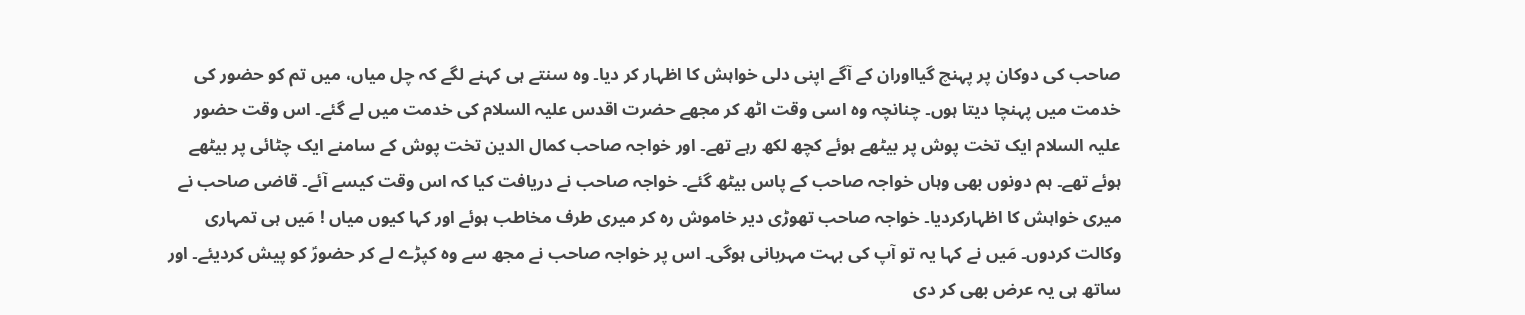صاحب کی دوکان پر پہنچ گیااوران کے آگے اپنی دلی خواہش کا اظہار کر دیا۔ وہ سنتے ہی کہنے لگے کہ چل میاں، میں تم کو حضور کی خدمت میں پہنچا دیتا ہوں۔ چنانچہ وہ اسی وقت اٹھ کر مجھے حضرت اقدس علیہ السلام کی خدمت میں لے گئے۔ اس وقت حضور علیہ السلام ایک تخت پوش پر بیٹھے ہوئے کچھ لکھ رہے تھے۔ اور خواجہ صاحب کمال الدین تخت پوش کے سامنے ایک چٹائی پر بیٹھے ہوئے تھے۔ ہم دونوں بھی وہاں خواجہ صاحب کے پاس بیٹھ گئے۔ خواجہ صاحب نے دریافت کیا کہ اس وقت کیسے آئے۔ قاضی صاحب نے میری خواہش کا اظہارکردیا۔ خواجہ صاحب تھوڑی دیر خاموش رہ کر میری طرف مخاطب ہوئے اور کہا کیوں میاں ! مَیں ہی تمہاری وکالت کردوں۔ مَیں نے کہا یہ تو آپ کی بہت مہربانی ہوگی۔ اس پر خواجہ صاحب نے مجھ سے وہ کپڑے لے کر حضورؑ کو پیش کردیئے۔ اور ساتھ ہی یہ عرض بھی کر دی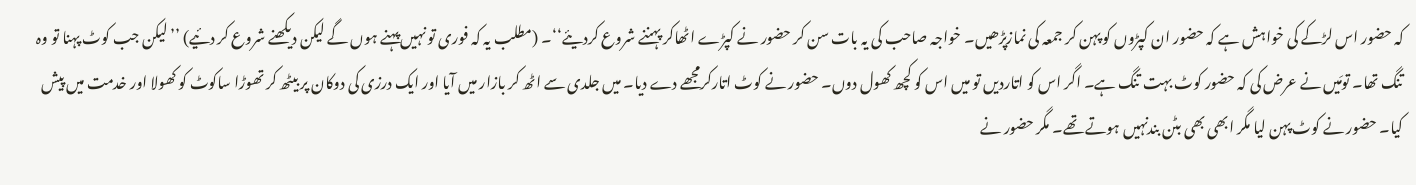کہ حضور اس لڑکے کی خواہش ہے کہ حضور ان کپڑوں کو پہن کر جمعہ کی نمازپڑھیں۔ خواجہ صاحب کی یہ بات سن کر حضور نے کپڑے اٹھاکر پہننے شروع کردیئے‘‘۔ (مطلب یہ کہ فوری تو نہیں پہنے ہوں گے لیکن دیکھنے شروع کر دئیے) ’’لیکن جب کوٹ پہنا تو وہ تنگ تھا۔ تومَیں نے عرض کی کہ حضور کوٹ بہت تنگ ہے۔ اگر اس کو اتاردیں تو میں اس کو کچھ کھول دوں۔ حضور نے کوٹ اتارکرمجھے دے دیا۔ میں جلدی سے اٹھ کر بازار میں آیا اور ایک درزی کی دوکان پر بیٹھ کر تھوڑا ساکوٹ کو کھولا اور خدمت میں پیش کیا۔ حضور نے کوٹ پہن لیا مگر ابھی بھی بٹن بندنہیں ہوتے تھے۔ مگر حضور نے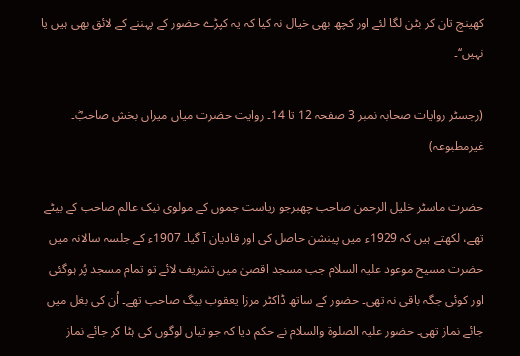کھینچ تان کر بٹن لگا لئے اور کچھ بھی خیال نہ کیا کہ یہ کپڑے حضور کے پہننے کے لائق بھی ہیں یا نہیں‘‘۔

(رجسٹر روایات صحابہ نمبر 3 صفحہ 12 تا 14۔ روایت حضرت میاں میراں بخش صاحبؓ۔ غیرمطبوعہ)

حضرت ماسٹر خلیل الرحمن صاحب چھبرجو ریاست جموں کے مولوی نیک عالم صاحب کے بیٹے تھے، لکھتے ہیں کہ 1929ء میں پینشن حاصل کی اور قادیان آ گیا۔ 1907ء کے جلسہ سالانہ میں حضرت مسیح موعود علیہ السلام جب مسجد اقصیٰ میں تشریف لائے تو تمام مسجد پُر ہوگئی اور کوئی جگہ باقی نہ تھی۔ حضور کے ساتھ ڈاکٹر مرزا یعقوب بیگ صاحب تھے۔ اُن کی بغل میں جائے نماز تھی۔ حضور علیہ الصلوۃ والسلام نے حکم دیا کہ جو تیاں لوگوں کی ہٹا کر جائے نماز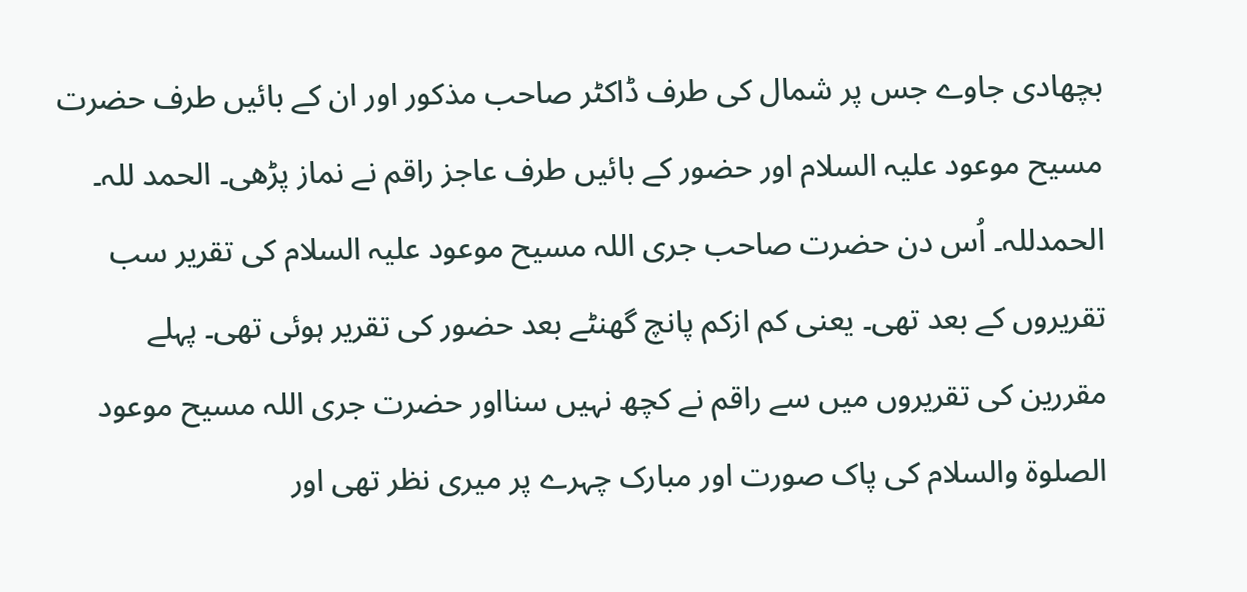بچھادی جاوے جس پر شمال کی طرف ڈاکٹر صاحب مذکور اور ان کے بائیں طرف حضرت مسیح موعود علیہ السلام اور حضور کے بائیں طرف عاجز راقم نے نماز پڑھی۔ الحمد للہ۔ الحمدللہ۔ اُس دن حضرت صاحب جری اللہ مسیح موعود علیہ السلام کی تقریر سب تقریروں کے بعد تھی۔ یعنی کم ازکم پانچ گھنٹے بعد حضور کی تقریر ہوئی تھی۔ پہلے مقررین کی تقریروں میں سے راقم نے کچھ نہیں سنااور حضرت جری اللہ مسیح موعود الصلوۃ والسلام کی پاک صورت اور مبارک چہرے پر میری نظر تھی اور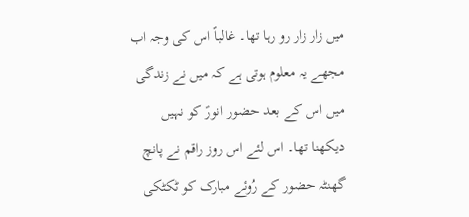میں زار زار رو رہا تھا۔ غالباً اس کی وجہ اب مجھے یہ معلوم ہوتی ہے کہ میں نے زندگی میں اس کے بعد حضور انورؑ کو نہیں دیکھنا تھا۔ اس لئے اس روز راقم نے پانچ گھنٹہ حضور کے رُوئے مبارک کو ٹکٹکی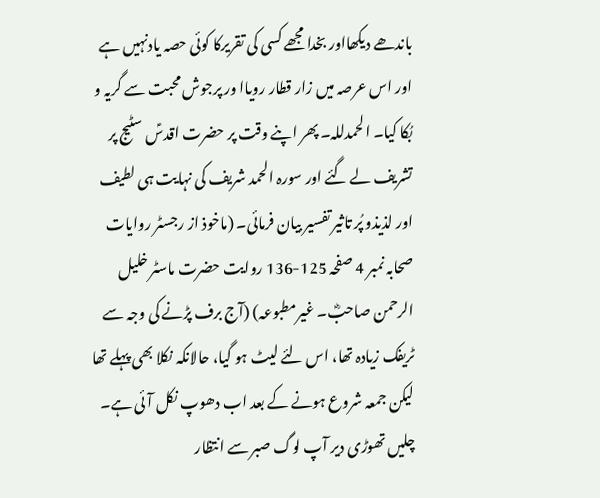باندھے دیکھااور بخدا مجھے کسی کی تقریرکا کوئی حصہ یادنہیں ہے اور اس عرصہ میں زار قطار رویاا ور پرجوش محبت سے گریہ و بُکا کیا۔ الحمدللہ۔ پھر اپنے وقت پر حضرت اقدسؑ سٹیج پر تشریف لے گئے اور سورہ الحمد شریف کی نہایت ہی لطیف اور لذیذو پُر تاثیر تفسیر بیان فرمائی۔ (ماخوذ از رجسٹر روایات صحابہ نمبر 4 صفحہ 125-136 روایت حضرت ماسٹر خلیل الرحمن صاحبؓ۔ غیرمطبوعہ) (آج برف پڑنے کی وجہ سے ٹریفک زیادہ تھا، اس لئے لیٹ ہو گیا، حالانکہ نکلا بھی پہلے تھا لیکن جمعہ شروع ہونے کے بعد اب دھوپ نکل آئی ہے۔ چلیں تھوڑی دیر آپ لوگ صبر سے انتظار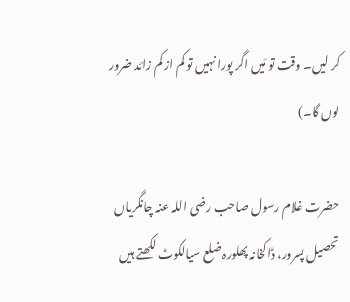کر لیں۔ وقت تو مَیں اگر پورا نہیں تو کم از کم زائد ضرور لوں گا۔)

حضرت غلام رسول صاحب رضی اللہ عنہ چانگریاں تحصیل پسرور، ڈاکخانہ پھلورہ ضلع سیالکوٹ لکھتے ہیں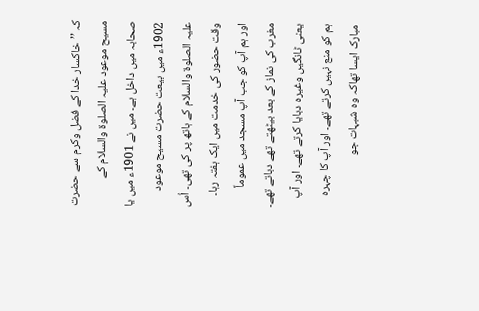کہ ’’خاکسار خدا کے فضل وکرم سے حضرت مسیح موعود علیہ الصلوۃ والسلام کے صحابہ میں داخل ہے۔ میں نے 1901ء میں یا 1902ء میں بیعت حضرت مسیح موعود علیہ الصلوۃ والسلام کے ہاتھ پر کی تھی۔ اُس وقت حضور کی خدمت میں ایک ہفتہ رہا۔ اور ہم آپ کو جب آپ مسجد میں عموماً مغرب کی نماز کے بعد بیٹھتے تھے دباتے تھے۔ یعنی ٹانگیں وغیرہ دبایا کرتے تھے۔ اور آپ ہم کو منع نہیں کرتے تھے۔ اور آپ کا چہرہ مبارک ایسا تھاکہ وہ شبہات جو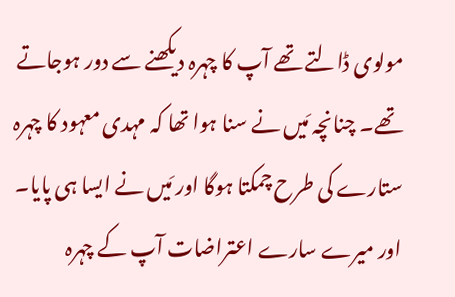مولوی ڈالتے تھے آپ کا چہرہ دیکھنے سے دور ہوجاتے تھے۔ چنانچہ مَیں نے سنا ہوا تھا کہ مہدی معہود کا چہرہ ستارے کی طرح چمکتا ہوگا اور مَیں نے ایسا ہی پایا۔ اور میرے سارے اعتراضات آپ کے چہرہ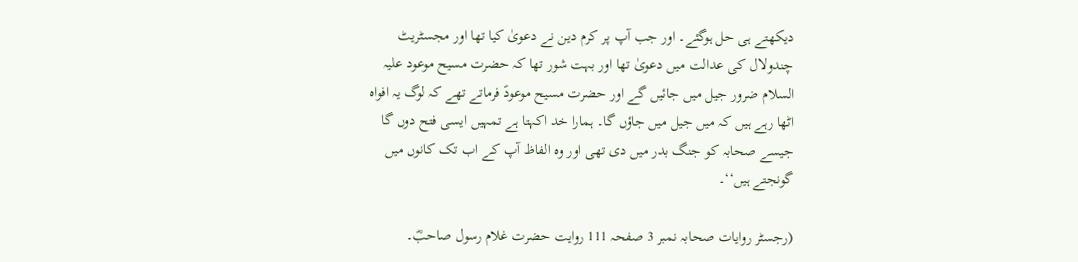دیکھتے ہی حل ہوگئے۔ اور جب آپ پر کرم دین نے دعویٰ کیا تھا اور مجسٹریٹ چندولال کی عدالت میں دعویٰ تھا اور بہت شور تھا کہ حضرت مسیح موعود علیہ السلام ضرور جیل میں جائیں گے اور حضرت مسیح موعودؑ فرماتے تھے کہ لوگ یہ افواہ اٹھا رہے ہیں کہ میں جیل میں جاؤں گا۔ ہمارا خد اکہتا ہے تمہیں ایسی فتح دوں گا جیسے صحابہ کو جنگ بدر میں دی تھی اور وہ الفاظ آپ کے اب تک کانوں میں گونجتے ہیں‘‘۔

(رجسٹر روایات صحابہ نمبر 3 صفحہ 111 روایت حضرت غلام رسول صاحبؓ۔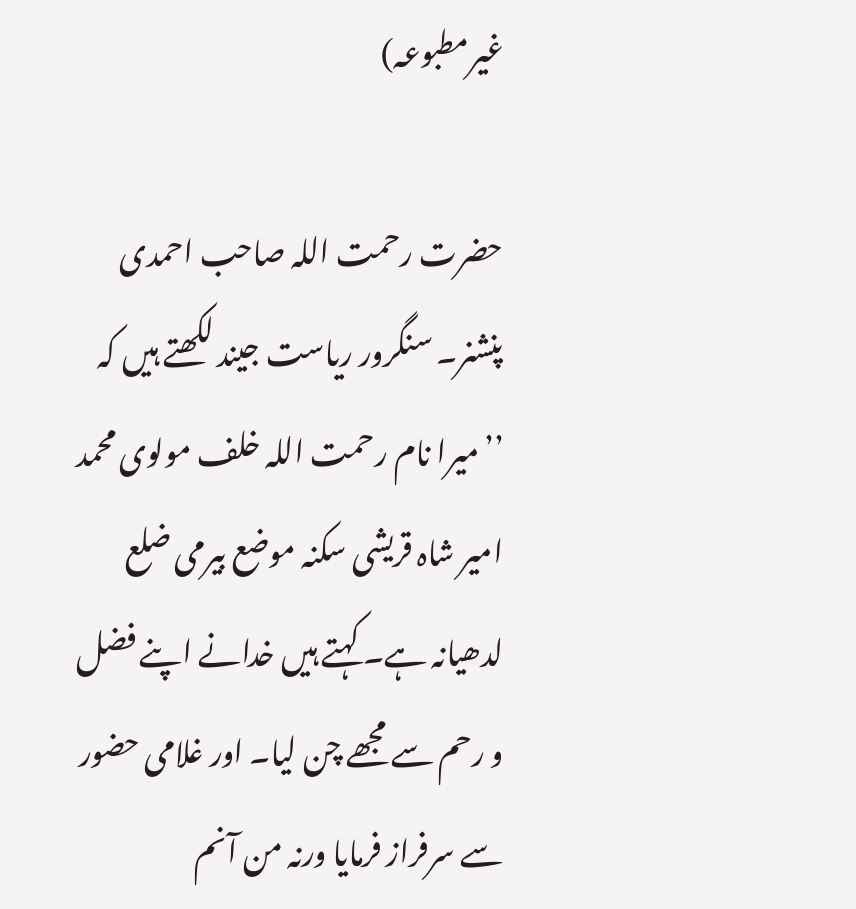غیرمطبوعہ)

حضرت رحمت اللہ صاحب احمدی پنشنر۔ سنگرور ریاست جیند لکھتے ہیں کہ ’’میرا نام رحمت اللہ خلف مولوی محمد امیر شاہ قریشی سکنہ موضع بیرمی ضلع لدھیانہ ہے۔ کہتے ہیں خدانے اپنے فضل و رحم سے مجھے چن لیا۔ اور غلامی حضور سے سرفراز فرمایا ورنہ من آنم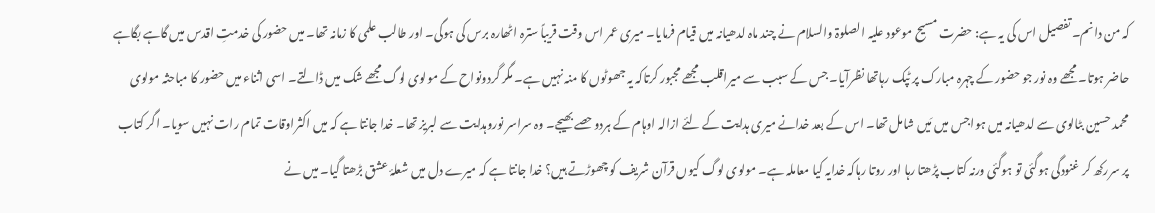کہ من دانم۔ تفصیل اس کی یہ ہے: حضرت مسیح موعود علیہ الصلوۃ والسلام نے چند ماہ لدھیانہ میں قیام فرمایا۔ میری عمر اس وقت قریباً سترہ اٹھارہ برس کی ہوگی۔ اور طالب علمی کا زمانہ تھا۔ میں حضور کی خدمتِ اقدس میں گاہے بگاہے حاضر ہوتا۔ مجھے وہ نور جو حضور کے چہرہ مبارک پر ٹپک رہاتھا نظرآیا۔ جس کے سبب سے میراقلب مجھے مجبور کرتاکہ یہ جھوٹوں کا منہ نہیں ہے۔ مگر گردونواح کے مولوی لوگ مجھے شک میں ڈالتے۔ اسی اثناء میں حضور کا مباحثہ مولوی محمد حسین بٹالوی سے لدھیانہ میں ہواجس میں مَیں شامل تھا۔ اس کے بعد خدانے میری ہدایت کے لئے ازالہ اوہام کے ہردوحصے بھیجے۔ وہ سراسر نوروہدایت سے لبریز تھا۔ خدا جانتا ہے کہ میں اکثراوقات تمام رات نہیں سویا۔ اگر کتاب پر سررکھ کر غنودگی ہوگئی تو ہوگئی ورنہ کتاب پڑھتا رہا اور روتا رہاکہ خدایہ کیا معاملہ ہے۔ مولوی لوگ کیوں قرآن شریف کو چھوڑتے ہیں؟ خدا جانتا ہے کہ میرے دل میں شعلۂ عشق بڑھتا گیا۔ میں نے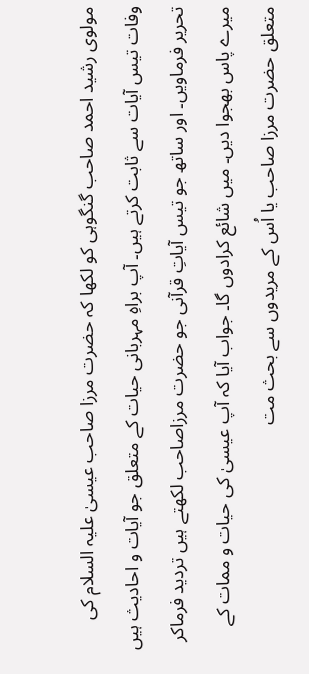مولوی رشید احمد صاحب گنگوہی کو لکھا کہ حضرت مرزا صاحب عیسیٰ علیہ السلام کی وفات تیس آیات سے ثابت کرتے ہیں۔ آپ براہِ مہربانی حیات کے متعلق جو آیات و احادیث ہیں تحریر فرماویں۔ اور ساتھ جو تیس آیاتِ قرآنی جو حضرت مرزاصاحب لکھتے ہیں تردید فرماکر میرے پاس بھجوا دیں۔ میں شائع کرادوں گا۔ جواب آیا کہ آپ عیسیٰ کی حیات و ممات کے متعلق حضرت مرزا صاحب یا اُس کے مریدوں سے بحث مت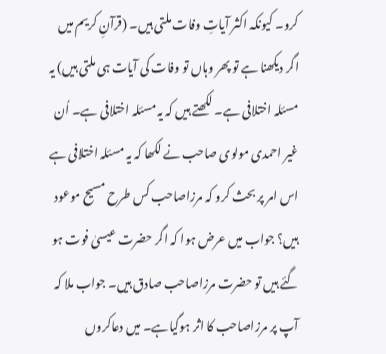کرو۔ کیونکہ اکثر آیاتِ وفات ملتی ہیں۔ (قرآنِ کریم میں اگر دیکھنا ہے تو پھر وہاں تو وفات کی آیات ہی ملتی ہیں) یہ مسئلہ اختلافی ہے۔ لکھتے ہیں کہ یہ مسئلہ اختلافی ہے۔ اُن غیر احمدی مولوی صاحب نے لکھا کہ یہ مسئلہ اختلافی ہے اس امر پر بحث کرو کہ مرزاصاحب کس طرح مسیح موعود ہیں؟ جواب میں عرض ہوا کہ اگر حضرت عیسیٰ فوت ہو گئے ہیں تو حضرت مرزاصاحب صادق ہیں۔ جواب ملا کہ آپ پر مرزاصاحب کا اثر ہوگیاہے۔ میں دعاکروں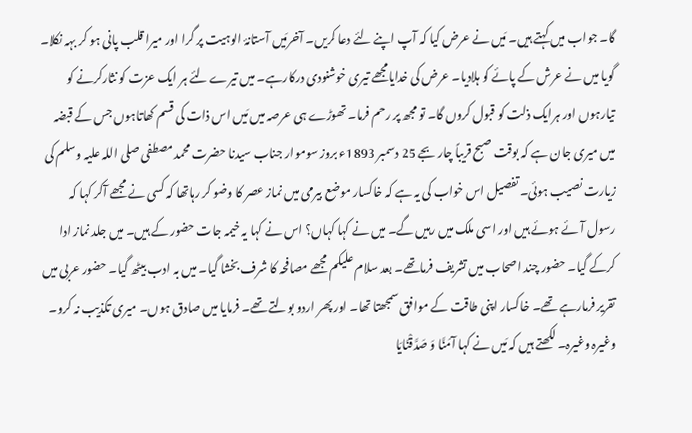گا۔ جواب میں کہتے ہیں۔ مَیں نے عرض کیا کہ آپ اپنے لئے دعا کریں۔ آخرمَیں آستانۂ الوہیت پر گرا اور میرا قلب پانی ہو کر بہہ نکلا۔ گویا میں نے عرش کے پائے کو ہلادیا۔ عرض کی خدایامجھے تیری خوشنودی درکارہے۔ میں تیرے لئے ہر ایک عزت کو نثارکرنے کو تیارہوں اور ہرایک ذلت کو قبول کروں گا۔ تو مجھ پر رحم فرما۔ تھوڑے ہی عرصہ میں مَیں اس ذات کی قسم کھاتاہوں جس کے قبضہ میں میری جان ہے کہ بوقت صبح قریباً چار بجے 25 دسمبر 1893ء بروز سوموار جناب سیدنا حضرت محمد مصطفی صلی اللہ علیہ وسلم کی زیارت نصیب ہوئی۔ تفصیل اس خواب کی یہ ہے کہ خاکسار موضع بیرمی میں نماز عصر کا وضو کر رہاتھا کہ کسی نے مجھے آکر کہا کہ رسول آئے ہوئے ہیں اور اسی ملک میں رہیں گے۔ میں نے کہا کہاں؟ اس نے کہا یہ خیمہ جات حضور کے ہیں۔ میں جلد نماز ادا کرکے گیا۔ حضور چند اصحاب میں تشریف فرماتھے۔ بعد سلام علیکم مجھے مصافحہ کا شرف بخشا گیا۔ میں بہ ادب بیٹھ گیا۔ حضور عربی میں تقریر فرمارہے تھے۔ خاکسار اپنی طاقت کے موافق سمجھتا تھا۔ اور پھر اردو بولتے تھے۔ فرمایا میں صادق ہوں۔ میری تکذیب نہ کرو۔ وغیرہ وغیرہ۔ لکھتے ہیں کہ مَیں نے کہا آمَنَّا وَ صَدَّقْنَایَا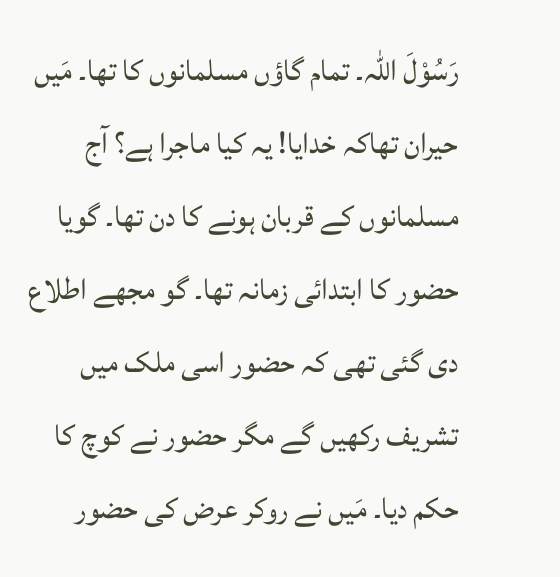رَسُوْلَ اللّٰہ۔ تمام گاؤں مسلمانوں کا تھا۔ مَیں حیران تھاکہ خدایا! یہ کیا ماجرا ہے؟ آج مسلمانوں کے قربان ہونے کا دن تھا۔ گویا حضور کا ابتدائی زمانہ تھا۔ گو مجھے اطلاع دی گئی تھی کہ حضور اسی ملک میں تشریف رکھیں گے مگر حضور نے کوچ کا حکم دیا۔ مَیں نے روکر عرض کی حضور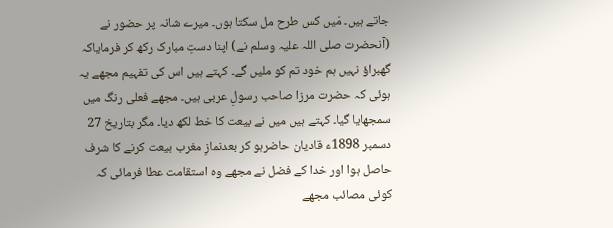جاتے ہیں۔ مَیں کس طرح مل سکتا ہوں۔ میرے شانہ پر حضور نے (آنحضرت صلی اللہ علیہ وسلم نے) اپنا دستِ مبارک رکھ کر فرمایاکہ گھبراؤ نہیں ہم خود تم کو ملیں گے۔ کہتے ہیں اس کی تفہیم مجھے یہ ہوئی کہ حضرت مرزا صاحب رسولِ عربی ہیں۔ مجھے فعلی رنگ میں سمجھایا گیا۔ کہتے ہیں میں نے بیعت کا خط لکھ دیا۔ مگر بتاریخ 27 دسمبر 1898ء قادیان حاضرہو کر بعدنمازِ مغرب بیعت کرنے کا شرف حاصل ہوا اور خدا کے فضل نے مجھے وہ استقامت عطا فرمائی کہ کوئی مصائب مجھے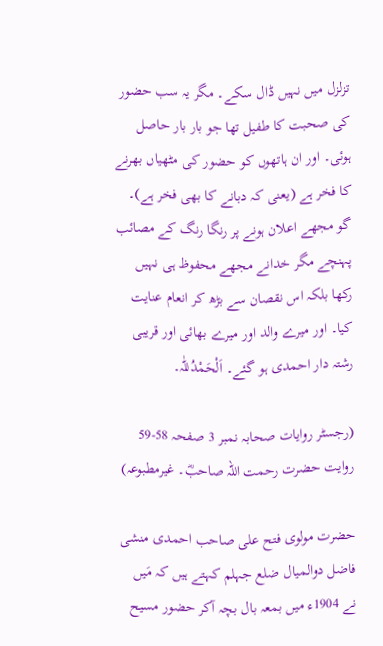تزلزل میں نہیں ڈال سکے۔ مگر یہ سب حضور کی صحبت کا طفیل تھا جو بار بار حاصل ہوئی۔ اور ان ہاتھوں کو حضور کی مٹھیاں بھرنے کا فخر ہے (یعنی کہ دبانے کا بھی فخر ہے)۔ گو مجھے اعلان ہونے پر رنگا رنگ کے مصائب پہنچے مگر خدانے مجھے محفوظ ہی نہیں رکھا بلکہ اس نقصان سے بڑھ کر انعام عنایت کیا۔ اور میرے والد اور میرے بھائی اور قریبی رشتہ دار احمدی ہو گئے۔ اَلْحَمْدُللّٰہ۔

(رجسٹر روایات صحابہ نمبر 3 صفحہ 58-59 روایت حضرت رحمت اللہ صاحبؓ۔ غیرمطبوعہ)

حضرت مولوی فتح علی صاحب احمدی منشی فاضل دوالمیال ضلع جہلم کہتے ہیں کہ مَیں نے 1904ء میں بمعہ بال بچہ آکر حضور مسیح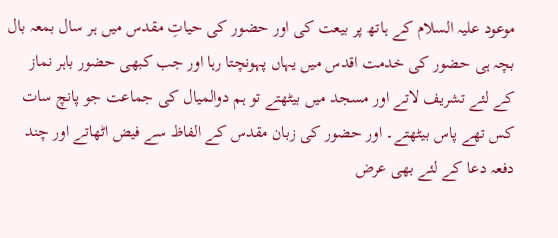موعود علیہ السلام کے ہاتھ پر بیعت کی اور حضور کی حیاتِ مقدس میں ہر سال بمعہ بال بچہ ہی حضور کی خدمت اقدس میں یہاں پہونچتا رہا اور جب کبھی حضور باہر نماز کے لئے تشریف لاتے اور مسجد میں بیٹھتے تو ہم دوالمیال کی جماعت جو پانچ سات کس تھے پاس بیٹھتے۔ اور حضور کی زبان مقدس کے الفاظ سے فیض اٹھاتے اور چند دفعہ دعا کے لئے بھی عرض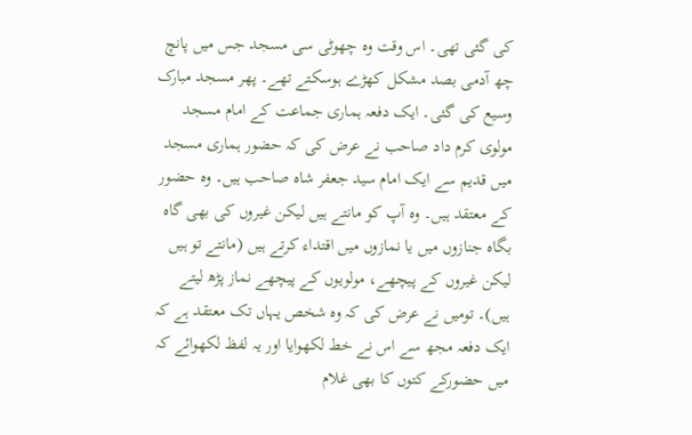کی گئی تھی۔ اس وقت وہ چھوٹی سی مسجد جس میں پانچ چھ آدمی بصد مشکل کھڑے ہوسکتے تھے۔ پھر مسجد مبارک وسیع کی گئی۔ ایک دفعہ ہماری جماعت کے امام مسجد مولوی کرم داد صاحب نے عرض کی کہ حضور ہماری مسجد میں قدیم سے ایک امام سید جعفر شاہ صاحب ہیں۔ وہ حضور کے معتقد ہیں۔ وہ آپ کو مانتے ہیں لیکن غیروں کی بھی گاہ بگاہ جنازوں میں یا نمازوں میں اقتداء کرتے ہیں (مانتے تو ہیں لیکن غیروں کے پیچھے، مولویوں کے پیچھے نماز پڑھ لیتے ہیں)۔ تومیں نے عرض کی کہ وہ شخص یہاں تک معتقد ہے کہ ایک دفعہ مجھ سے اس نے خط لکھوایا اور یہ لفظ لکھوائے کہ میں حضورکے کتوں کا بھی غلام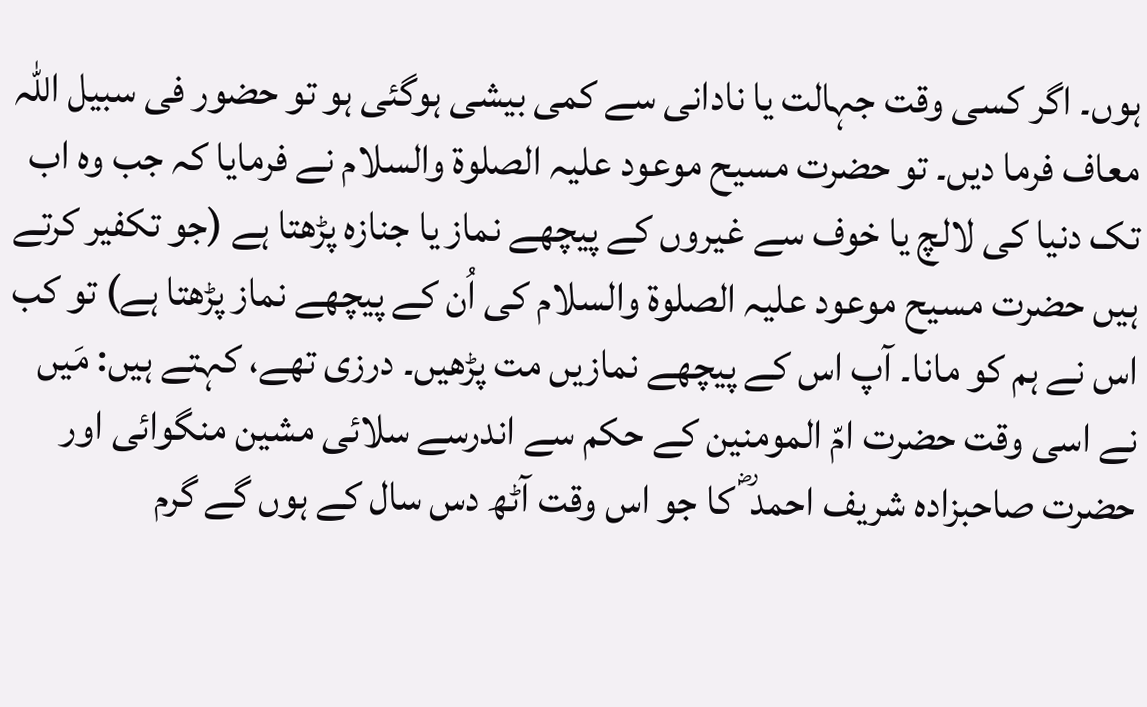ہوں۔ اگر کسی وقت جہالت یا نادانی سے کمی بیشی ہوگئی ہو تو حضور فی سبیل اللہ معاف فرما دیں۔ تو حضرت مسیح موعود علیہ الصلوۃ والسلام نے فرمایا کہ جب وہ اب تک دنیا کی لالچ یا خوف سے غیروں کے پیچھے نماز یا جنازہ پڑھتا ہے (جو تکفیر کرتے ہیں حضرت مسیح موعود علیہ الصلوۃ والسلام کی اُن کے پیچھے نماز پڑھتا ہے) تو کب اس نے ہم کو مانا۔ آپ اس کے پیچھے نمازیں مت پڑھیں۔ درزی تھے، کہتے ہیں: مَیں نے اسی وقت حضرت امّ المومنین کے حکم سے اندرسے سلائی مشین منگوائی اور حضرت صاحبزادہ شریف احمد ؓ کا جو اس وقت آٹھ دس سال کے ہوں گے گرم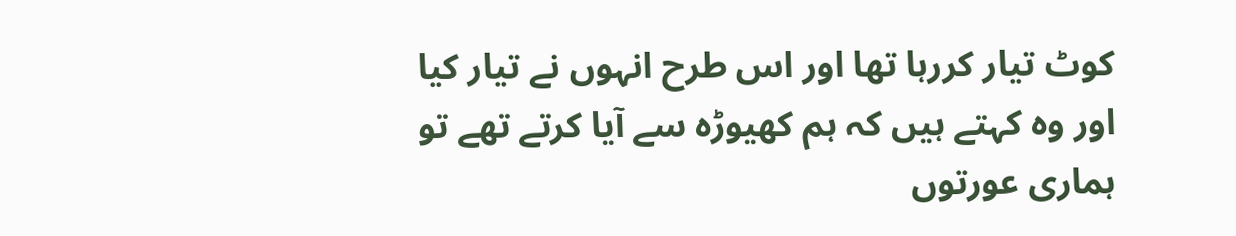کوٹ تیار کررہا تھا اور اس طرح انہوں نے تیار کیا اور وہ کہتے ہیں کہ ہم کھیوڑہ سے آیا کرتے تھے تو ہماری عورتوں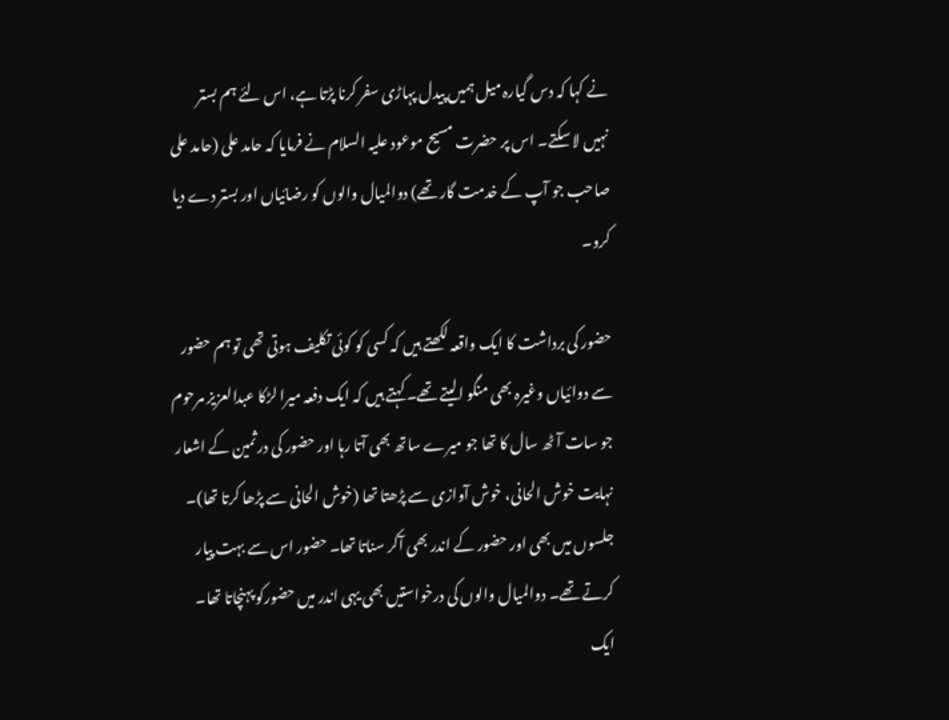نے کہا کہ دس گیارہ میل ہمیں پیدل پہاڑی سفر کرنا پڑتا ہے، اس لئے ہم بستر نہیں لا سکتے۔ اس پر حضرت مسیح موعود علیہ السلام نے فرمایا کہ حامد علی (حامد علی صاحب جو آپ کے خدمت گار تھے) دوالمیال والوں کو رضائیاں اور بستر دے دیا کرو۔

حضور کی برداشت کا ایک واقعہ لکھتے ہیں کہ کسی کو کوئی تکلیف ہوتی تھی تو ہم حضور سے دوائیاں وغیرہ بھی منگو الیتے تھے۔ کہتے ہیں کہ ایک دفعہ میرا لڑکا عبدالعزیز مرحوم جو سات آٹھ سال کا تھا جو میرے ساتھ بھی آتا رہا اور حضور کی درثمین کے اشعار نہایت خوش الحانی، خوش آوازی سے پڑھتا تھا (خوش الحانی سے پڑھا کرتا تھا)۔ جلسوں میں بھی اور حضور کے اندر بھی آکر سناتا تھا۔ حضور اس سے بہت پیار کرتے تھے۔ دوالمیال والوں کی درخواستیں بھی یہی اندر میں حضورکو پہنچاتا تھا۔ ایک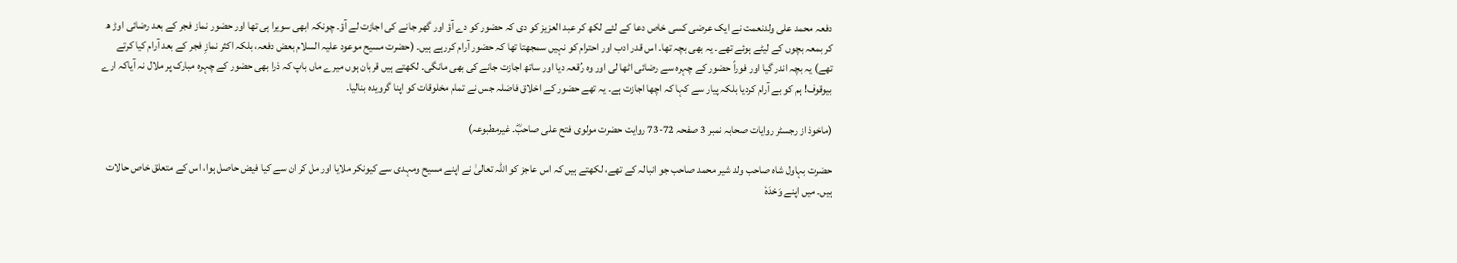دفعہ محمد علی ولدنعمت نے ایک عرضی کسی خاص دعا کے لئے لکھ کر عبد العزیز کو دی کہ حضور کو دے آؤ اور گھر جانے کی اجازت لے آؤ۔ چونکہ ابھی سویرا ہی تھا اور حضور نماز فجر کے بعد رضائی اوڑ ھ کر بمعہ بچوں کے لیٹے ہوئے تھے۔ یہ بھی بچہ تھا۔ اس قدر ادب اور احترام کو نہیں سمجھتا تھا کہ حضور آرام کررہے ہیں۔ (حضرت مسیح موعود علیہ السلام بعض دفعہ، بلکہ اکثر نمازِ فجر کے بعد آرام کیا کرتے تھے) یہ بچہ اندر گیا اور فوراً حضور کے چہرہ سے رضائی اٹھا لی اور وہ رُقعہ دیا اور ساتھ اجازت جانے کی بھی مانگی۔ لکھتے ہیں قربان ہوں میرے ماں باپ کہ ذرا بھی حضور کے چہرہ مبارک پر ملال نہ آیاکہ ارے بیوقوف! ہم کو بے آرام کردیا بلکہ پیار سے کہا کہ اچھا اجازت ہے۔ یہ تھے حضور کے اخلاق فاضلہ جس نے تمام مخلوقات کو اپنا گرویدہ بنالیا۔

(ماخوذ از رجسٹر روایات صحابہ نمبر 3 صفحہ 72-73 روایت حضرت مولوی فتح علی صاحبؓ۔ غیرمطبوعہ)

حضرت بہاول شاہ صاحب ولد شیر محمد صاحب جو انبالہ کے تھے، لکھتے ہیں کہ اس عاجز کو اللہ تعالیٰ نے اپنے مسیح ومہدی سے کیونکر ملایا اور مل کر ان سے کیا فیض حاصل ہوا، اس کے متعلق خاص حالات ہیں۔ میں اپنے وَحْدَہٗ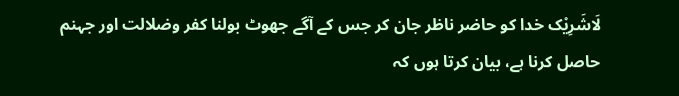لَاشَرِیْک خدا کو حاضر ناظر جان کر جس کے آگے جھوٹ بولنا کفر وضلالت اور جہنم حاصل کرنا ہے، بیان کرتا ہوں کہ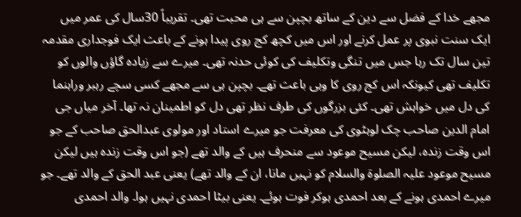مجھے خدا کے فضل سے دین کے ساتھ بچپن سے ہی محبت تھی۔ تقریباً 30سال کی عمر میں ایک سنت نبوی پر عمل کرنے اور اس میں کچھ کج روی پیدا ہونے کے باعث ایک فوجداری مقدمہ تین سال تک رہا جس میں تنگی وتکلیف کی کوئی حدنہ تھی۔ میرے سے زیادہ گاؤں والوں کو تکلیف تھی کیونکہ اس کج روی کا وہی باعث تھے۔ بچپن ہی سے مجھے کسی سچے رہبر وراہنما کی دل میں خواہش تھی۔ کئی بزرگوں کی طرف نظر تھی دل کو اطمینان نہ تھا۔ آخر میاں جی امام الدین صاحب چک لوہٹوی کی معرفت جو میرے استاد اور مولوی عبدالحق صاحب کے جو اس وقت زندہ، لیکن مسیح موعود سے منحرف ہیں کے والد تھے (جو اس وقت زندہ ہیں لیکن مسیح موعود علیہ الصلوۃ والسلام کو نہیں مانا، ان کے والد تھے) یعنی عبد الحق کے والد تھے۔ جو میرے احمدی ہونے کے بعد احمدی ہوکر فوت ہوئے۔ یعنی بیٹا احمدی نہیں ہوا۔ والد احمدی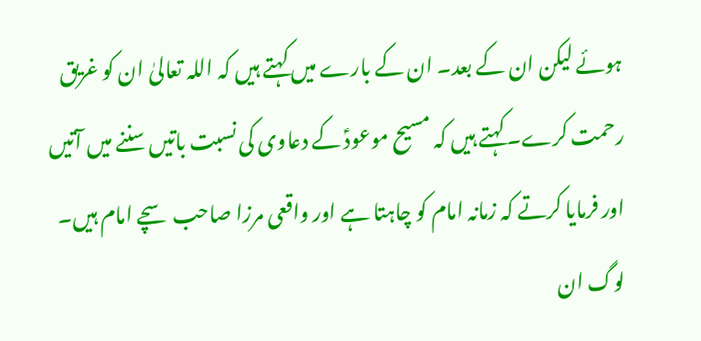ہوئے لیکن ان کے بعد۔ ان کے بارے میں کہتے ہیں کہ اللہ تعالیٰ ان کو غریق رحمت کرے۔ کہتے ہیں کہ مسیح موعودؑ کے دعاوی کی نسبت باتیں سننے میں آتیں اور فرمایا کرتے کہ زمانہ امام کو چاہتا ہے اور واقعی مرزا صاحب سچے امام ہیں۔ لوگ ان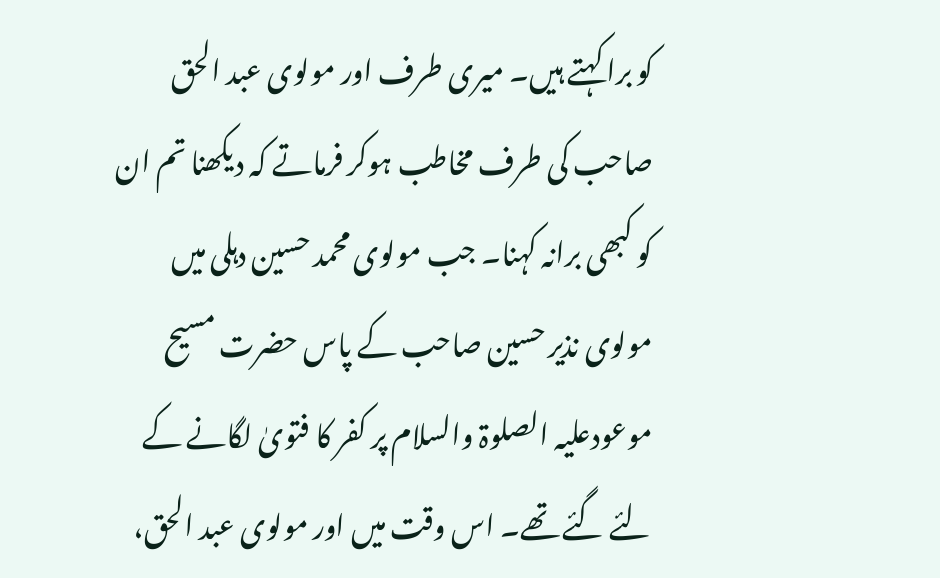کو برا کہتے ہیں۔ میری طرف اور مولوی عبد الحق صاحب کی طرف مخاطب ہوکر فرماتے کہ دیکھنا تم ان کو کبھی برانہ کہنا۔ جب مولوی محمد حسین دہلی میں مولوی نذیر حسین صاحب کے پاس حضرت مسیح موعودعلیہ الصلوۃ والسلام پر کفر کا فتویٰ لگانے کے لئے گئے تھے۔ اس وقت میں اور مولوی عبد الحق،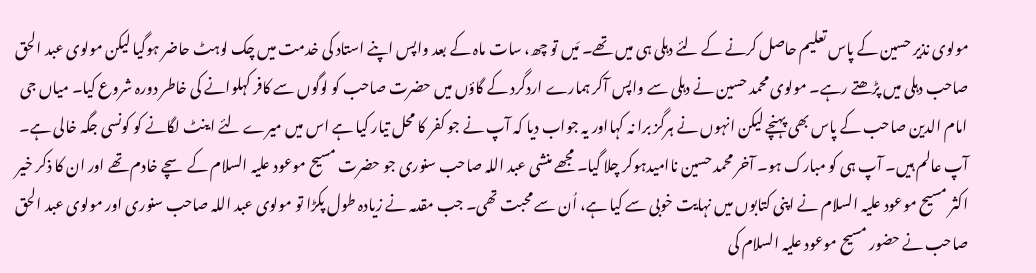مولوی نذیر حسین کے پاس تعلیم حاصل کرنے کے لئے دہلی ہی میں تھے۔ مَیں تو چھ، سات ماہ کے بعد واپس اپنے استاد کی خدمت میں چک لوہٹ حاضر ہوگیا لیکن مولوی عبد الحق صاحب دہلی میں پڑھتے رہے۔ مولوی محمد حسین نے دہلی سے واپس آکر ہمارے اردگرد کے گاؤں میں حضرت صاحب کو لوگوں سے کافر کہلوانے کی خاطر دورہ شروع کیا۔ میاں جی امام الدین صاحب کے پاس بھی پہنچے لیکن انہوں نے ہرگز برا نہ کہااور یہ جواب دیا کہ آپ نے جو کفر کا محل تیار کیا ہے اس میں میرے لئے اینٹ لگانے کو کونسی جگہ خالی ہے۔ آپ عالم ہیں۔ آپ ہی کو مبارک ہو۔ آخر محمد حسین ناامیدہوکر چلا گیا۔ مجھے منشی عبد اللہ صاحب سنوری جو حضرت مسیح موعود علیہ السلام کے سچے خادم تھے اور ان کا ذکر خیر اکثر مسیح موعود علیہ السلام نے اپنی کتابوں میں نہایت خوبی سے کیا ہے، اُن سے محبت تھی۔ جب مقدمہ نے زیادہ طول پکڑا تو مولوی عبد اللہ صاحب سنوری اور مولوی عبد الحق صاحب نے حضور مسیح موعود علیہ السلام کی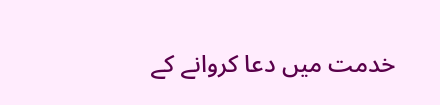خدمت میں دعا کروانے کے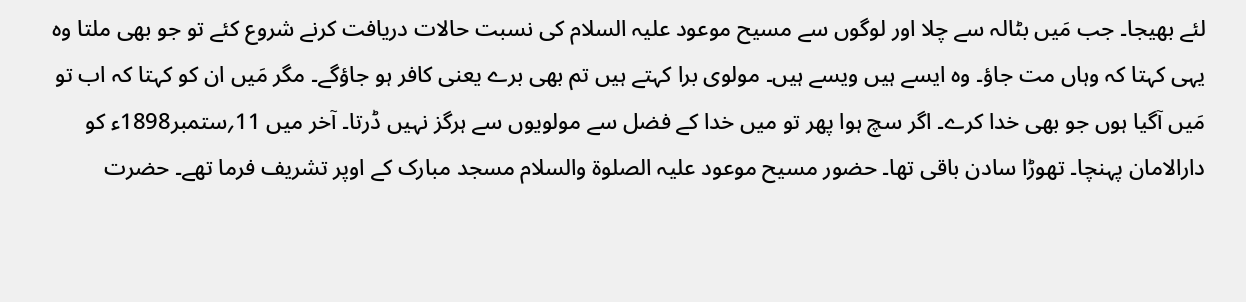لئے بھیجا۔ جب مَیں بٹالہ سے چلا اور لوگوں سے مسیح موعود علیہ السلام کی نسبت حالات دریافت کرنے شروع کئے تو جو بھی ملتا وہ یہی کہتا کہ وہاں مت جاؤ۔ وہ ایسے ہیں ویسے ہیں۔ مولوی برا کہتے ہیں تم بھی برے یعنی کافر ہو جاؤگے۔ مگر مَیں ان کو کہتا کہ اب تو مَیں آگیا ہوں جو بھی خدا کرے۔ اگر سچ ہوا پھر تو میں خدا کے فضل سے مولویوں سے ہرگز نہیں ڈرتا۔ آخر میں 11؍ستمبر1898ء کو دارالامان پہنچا۔ تھوڑا سادن باقی تھا۔ حضور مسیح موعود علیہ الصلوۃ والسلام مسجد مبارک کے اوپر تشریف فرما تھے۔ حضرت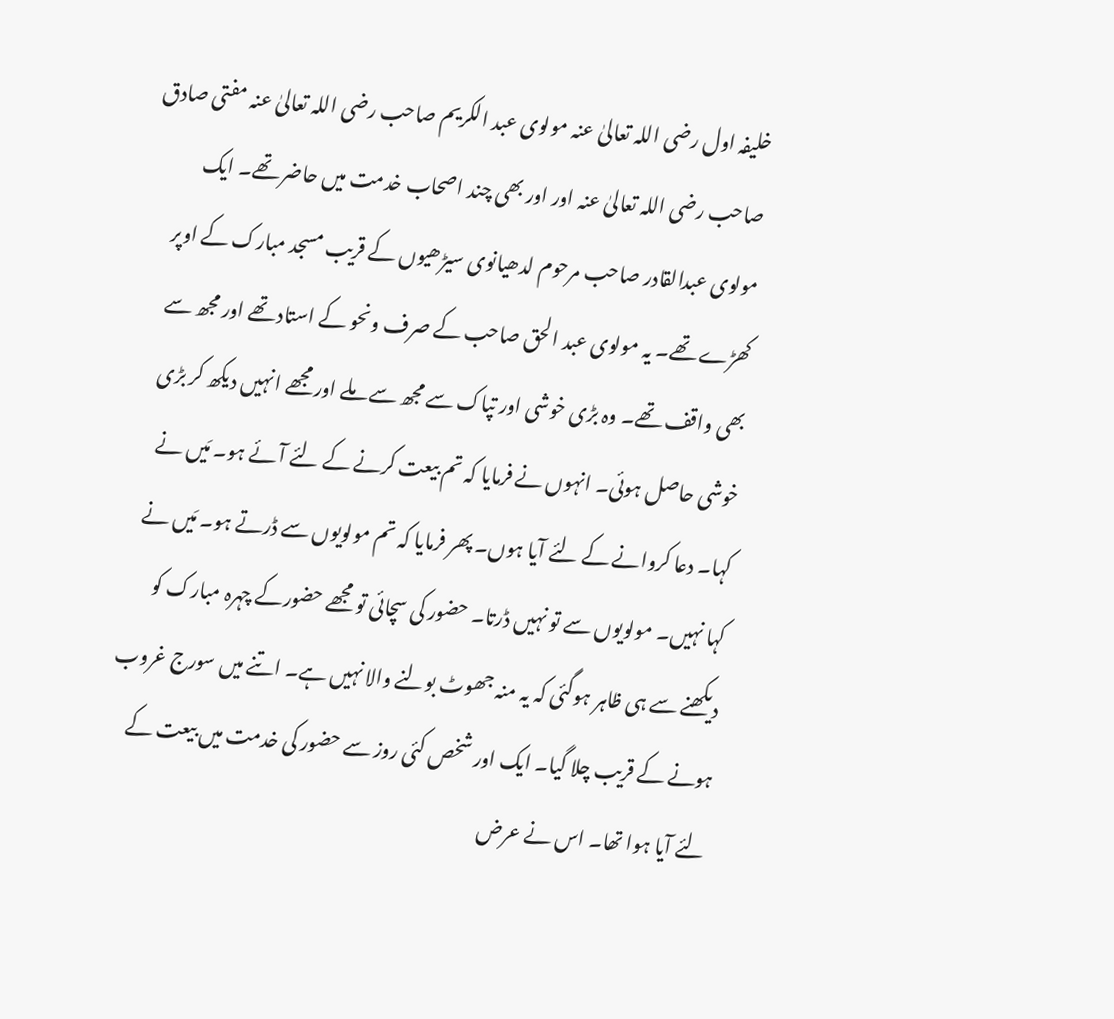خلیفہ اول رضی اللہ تعالیٰ عنہ مولوی عبد الکریم صاحب رضی اللہ تعالیٰ عنہ مفتی صادق صاحب رضی اللہ تعالیٰ عنہ اور اور بھی چند اصحاب خدمت میں حاضر تھے۔ ایک مولوی عبدالقادر صاحب مرحوم لدھیانوی سیڑھیوں کے قریب مسجد مبارک کے اوپر کھڑے تھے۔ یہ مولوی عبد الحق صاحب کے صرف ونحو کے استاد تھے اور مجھ سے بھی واقف تھے۔ وہ بڑی خوشی اور تپاک سے مجھ سے ملے اور مجھے انہیں دیکھ کر بڑی خوشی حاصل ہوئی۔ انہوں نے فرمایا کہ تم بیعت کرنے کے لئے آئے ہو۔ مَیں نے کہا۔ دعا کروانے کے لئے آیا ہوں۔ پھر فرمایا کہ تم مولویوں سے ڈرتے ہو۔ مَیں نے کہا نہیں۔ مولویوں سے تو نہیں ڈرتا۔ حضور کی سچائی تو مجھے حضورکے چہرہ مبارک کو دیکھنے سے ہی ظاہر ہوگئی کہ یہ منہ جھوٹ بولنے والا نہیں ہے۔ اتنے میں سورج غروب ہونے کے قریب چلا گیا۔ ایک اور شخص کئی روز سے حضور کی خدمت میں بیعت کے لئے آیا ہوا تھا۔ اس نے عرض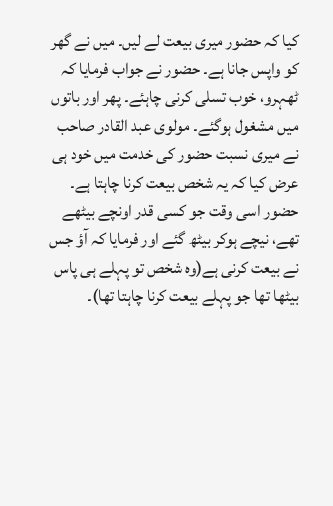کیا کہ حضور میری بیعت لے لیں۔ میں نے گھر کو واپس جانا ہے۔ حضور نے جواب فرمایا کہ ٹھہرو، خوب تسلی کرنی چاہئے۔ پھر اور باتوں میں مشغول ہوگئے۔ مولوی عبد القادر صاحب نے میری نسبت حضور کی خدمت میں خود ہی عرض کیا کہ یہ شخص بیعت کرنا چاہتا ہے۔ حضور اسی وقت جو کسی قدر اونچے بیٹھے تھے، نیچے ہوکر بیٹھ گئے اور فرمایا کہ آؤ جس نے بیعت کرنی ہے(وہ شخص تو پہلے ہی پاس بیٹھا تھا جو پہلے بیعت کرنا چاہتا تھا)۔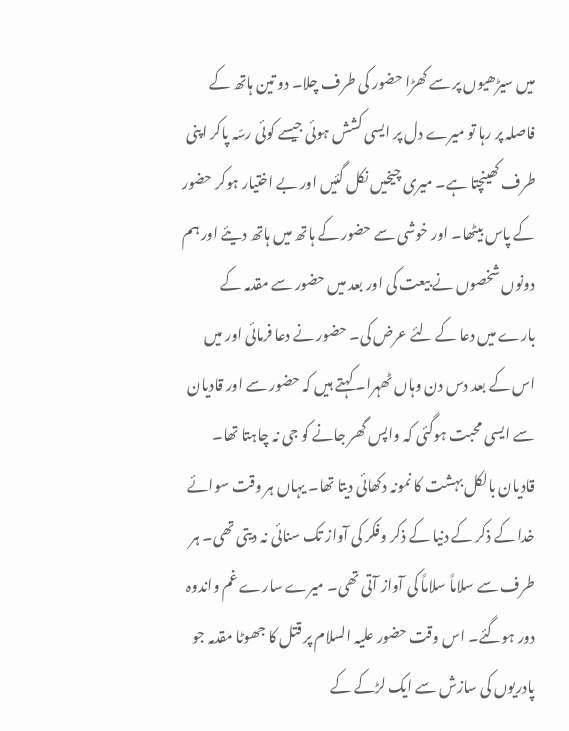میں سیڑھیوں پر سے کھڑا حضور کی طرف چلا۔ دو تین ہاتھ کے فاصلہ پر رہا تو میرے دل پر ایسی کشش ہوئی جیسے کوئی رسّہ پاکر اپنی طرف کھینچتا ہے۔ میری چیخیں نکل گئیں اور بے اختیار ہوکر حضور کے پاس بیٹھا۔ اور خوشی سے حضور کے ہاتھ میں ہاتھ دیئے اور ہم دونوں شخصوں نے بیعت کی اور بعد میں حضور سے مقدمہ کے بارے میں دعا کے لئے عرض کی۔ حضور نے دعا فرمائی اور میں اس کے بعد دس دن وہاں ٹھہرا۔ کہتے ہیں کہ حضور سے اور قادیان سے ایسی محبت ہوگئی کہ واپس گھر جانے کو جی نہ چاہتا تھا۔ قادیان بالکل بہشت کا نمونہ دکھائی دیتا تھا۔ یہاں ہر وقت سوائے خدا کے ذکر کے دنیا کے ذکر وفکر کی آواز تک سنائی نہ دیتی تھی۔ ہر طرف سے سلاماً سلاماً کی آواز آتی تھی۔ میرے سارے غم واندوہ دور ہوگئے۔ اس وقت حضور علیہ السلام پر قتل کا جھوٹا مقدمہ جو پادریوں کی سازش سے ایک لڑکے کے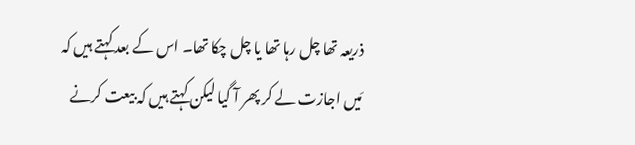ذریعہ تھا چل رہا تھا یا چل چکا تھا۔ اس کے بعد کہتے ہیں کہ مَیں اجازت لے کر پھر آ گیا لیکن کہتے ہیں کہ بیعت کرنے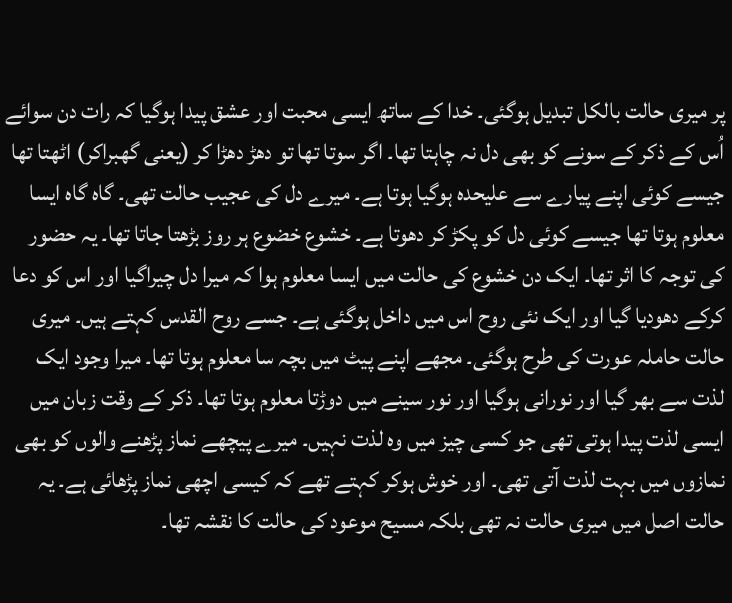پر میری حالت بالکل تبدیل ہوگئی۔ خدا کے ساتھ ایسی محبت اور عشق پیدا ہوگیا کہ رات دن سوائے اُس کے ذکر کے سونے کو بھی دل نہ چاہتا تھا۔ اگر سوتا تھا تو دھڑ دھڑا کر (یعنی گھبراکر) اٹھتا تھا جیسے کوئی اپنے پیارے سے علیحدہ ہوگیا ہوتا ہے۔ میرے دل کی عجیب حالت تھی۔ گاہ گاہ ایسا معلوم ہوتا تھا جیسے کوئی دل کو پکڑ کر دھوتا ہے۔ خشوع خضوع ہر روز بڑھتا جاتا تھا۔ یہ حضور کی توجہ کا اثر تھا۔ ایک دن خشوع کی حالت میں ایسا معلوم ہوا کہ میرا دل چیراگیا اور اس کو دعا کرکے دھودیا گیا اور ایک نئی روح اس میں داخل ہوگئی ہے۔ جسے روح القدس کہتے ہیں۔ میری حالت حاملہ عورت کی طرح ہوگئی۔ مجھے اپنے پیٹ میں بچہ سا معلوم ہوتا تھا۔ میرا وجود ایک لذت سے بھر گیا اور نورانی ہوگیا اور نور سینے میں دوڑتا معلوم ہوتا تھا۔ ذکر کے وقت زبان میں ایسی لذت پیدا ہوتی تھی جو کسی چیز میں وہ لذت نہیں۔ میرے پیچھے نماز پڑھنے والوں کو بھی نمازوں میں بہت لذت آتی تھی۔ اور خوش ہوکر کہتے تھے کہ کیسی اچھی نماز پڑھائی ہے۔ یہ حالت اصل میں میری حالت نہ تھی بلکہ مسیح موعود کی حالت کا نقشہ تھا۔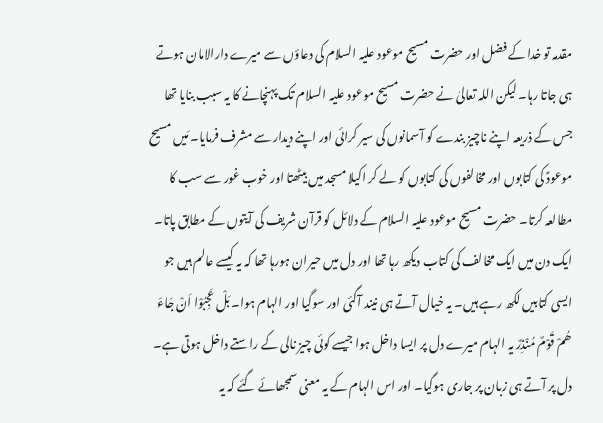مقدمہ تو خدا کے فضل اور حضرت مسیح موعود علیہ السلام کی دعاؤں سے میرے دارالامان ہوتے ہی جاتا رہا۔ لیکن اللہ تعالیٰ نے حضرت مسیح موعود علیہ السلام تک پہنچانے کا یہ سبب بنایا تھا جس کے ذریعہ اپنے ناچیز بندے کو آسمانوں کی سیر کرائی اور اپنے دیدار سے مشرف فرمایا۔ مَیں مسیح موعودؑ کی کتابوں اور مخالفوں کی کتابوں کو لے کر اکیلا مسجد میں بیٹھتا اور خوب غور سے سب کا مطالعہ کرتا۔ حضرت مسیح موعود علیہ السلام کے دلائل کو قرآن شریف کی آیتوں کے مطابق پاتا۔ ایک دن میں ایک مخالف کی کتاب دیکھ رہا تھا اور دل میں حیران ہورہا تھا کہ یہ کیسے عالم ہیں جو ایسی کتابیں لکھ رہے ہیں۔ یہ خیال آتے ہی نیند آگئی اور سوگیا اور الہام ہوا۔ بَلْ عَجِبُوْا اَنْ جَاءَ ھُمْ قَوْمٌ مُنْذِرٌ یہ الہام میرے دل پر ایسا داخل ہوا جیسے کوئی چیز نالی کے راستے داخل ہوتی ہے۔ دل پر آتے ہی زبان پر جاری ہوگیا۔ اور اس الہام کے یہ معنی سمجھائے گئے کہ یہ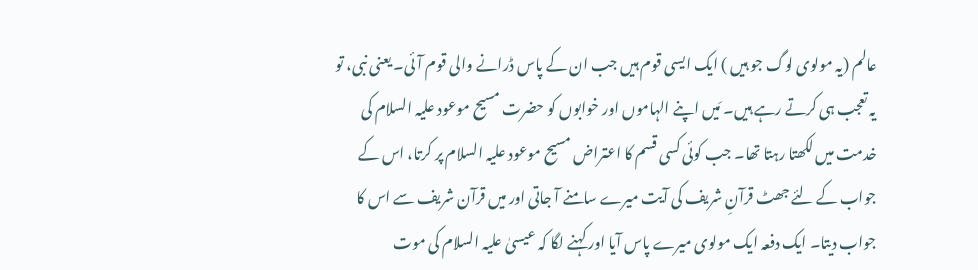عالم (یہ مولوی لوگ جو ہیں ) ایک ایسی قوم ہیں جب ان کے پاس ڈرانے والی قوم آئی۔ یعنی نبی، تو یہ تعجب ہی کرتے رہے ہیں۔ مَیں اپنے الہاموں اور خوابوں کو حضرت مسیح موعود علیہ السلام کی خدمت میں لکھتا رہتا تھا۔ جب کوئی کسی قسم کا اعتراض مسیح موعود علیہ السلام پر کرتا، اس کے جواب کے لئے جھٹ قرآنِ شریف کی آیت میرے سامنے آ جاتی اور میں قرآن شریف سے اس کا جواب دیتا۔ ایک دفعہ ایک مولوی میرے پاس آیا اور کہنے لگا کہ عیسیٰ علیہ السلام کی موت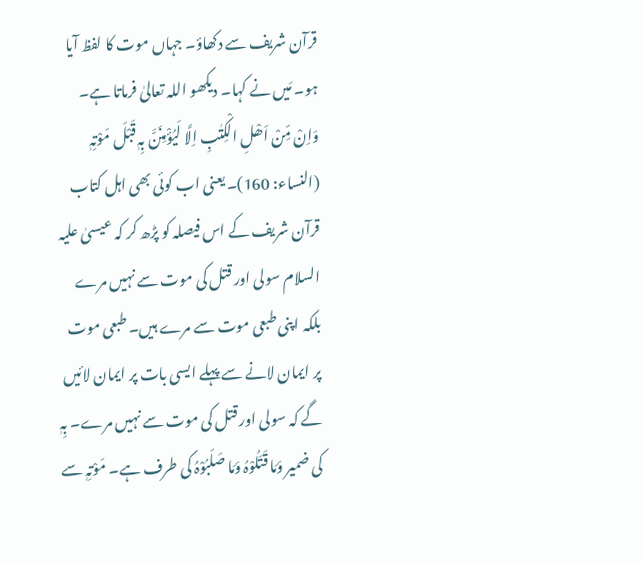قرآن شریف سے دکھاؤ۔ جہاں موت کا لفظ آیا ہو۔ مَیں نے کہا۔ دیکھو اللہ تعالیٰ فرماتا ہے۔ وَاِنْ مِّنْ اَھْلِ الْکِتٰبِ اِلَّا لَیُؤْمِنَنَّ بِہٖ قَبْلَ مَوْتِہٖ (النساء: 160)۔ یعنی اب کوئی بھی اہل کتاب قرآن شریف کے اس فیصلہ کو پڑھ کر کہ عیسیٰ علیہ السلام سولی اور قتل کی موت سے نہیں مرے بلکہ اپنی طبعی موت سے مرے ہیں۔ طبعی موت پر ایمان لانے سے پہلے ایسی بات پر ایمان لائیں گے کہ سولی اور قتل کی موت سے نہیں مرے۔ بِہٖ کی ضمیر وَمَا قَتَلُوْہُ وَمَا صَلَبُوْہُ کی طرف ہے۔ مَوْتِہٖ سے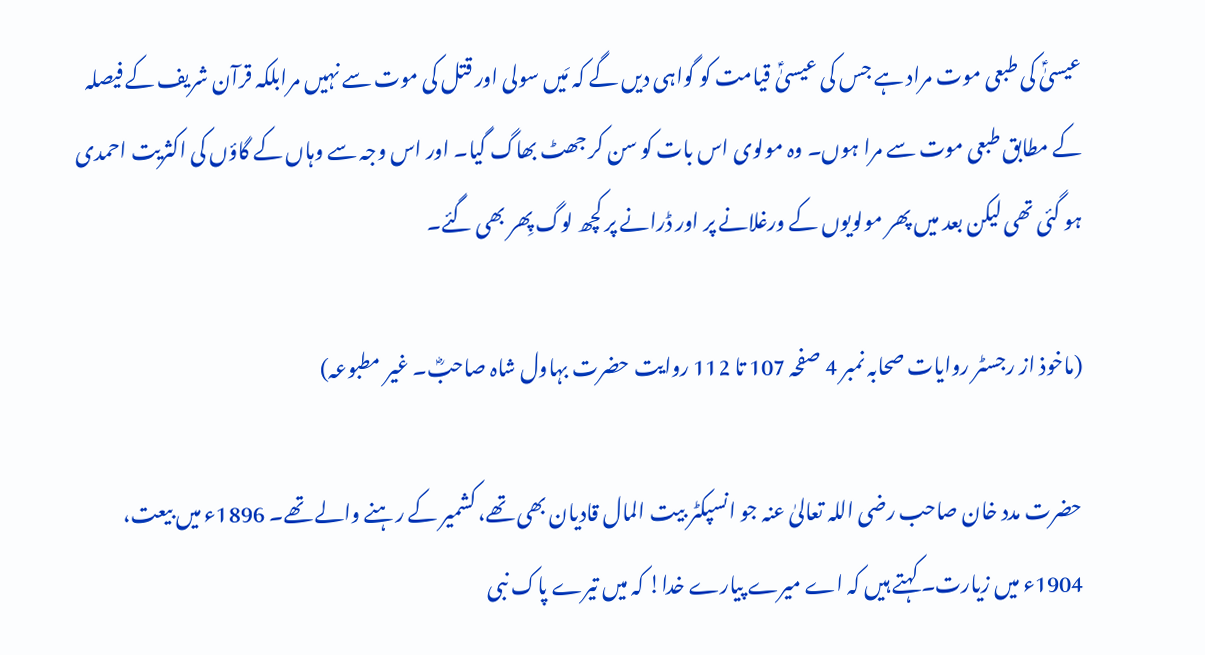عیسیٰؑ کی طبعی موت مراد ہے جس کی عیسیٰؑ قیامت کو گواہی دیں گے کہ مَیں سولی اور قتل کی موت سے نہیں مرابلکہ قرآن شریف کے فیصلہ کے مطابق طبعی موت سے مرا ہوں۔ وہ مولوی اس بات کو سن کر جھٹ بھاگ گیا۔ اور اس وجہ سے وہاں کے گاؤں کی اکثریت احمدی ہو گئی تھی لیکن بعد میں پھر مولویوں کے ورغلانے پر اور ڈرانے پر کچھ لوگ پِھر بھی گئے۔

(ماخوذ از رجسٹر روایات صحابہ نمبر 4 صفحہ 107 تا 112 روایت حضرت بہاول شاہ صاحبؓ۔ غیر مطبوعہ)

حضرت مدد خان صاحب رضی اللہ تعالیٰ عنہ جو انسپکٹر بیت المال قادیان بھی تھے، کشمیر کے رہنے والے تھے۔ 1896ء میں بیعت، 1904ء میں زیارت۔ کہتے ہیں کہ اے میرے پیارے خدا! کہ میں تیرے پاک نبی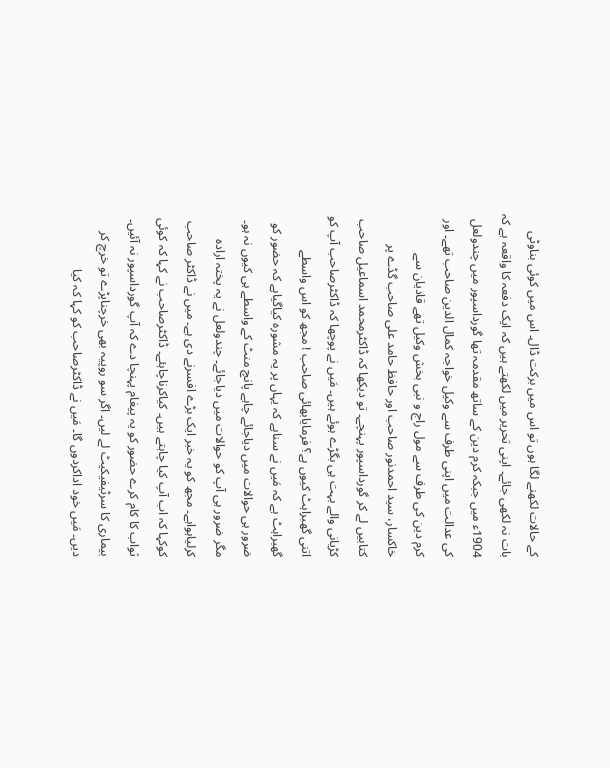کے حالات لکھنے لگا ہوں تو اس میں برکت ڈال۔ اس میں کوئی بناوٹی بات نہ لکھی جائے۔ اپنی تحریر میں لکھتے ہیں کہ ایک دفعہ کا واقعہ ہے کہ 1904ء میں جبکہ کرم دین کے ساتھ مقدمہ تھا گورداسپور میں چندولعل کی عدالت میں اپنی طرف سے وکیل خواجہ کمال الدین صاحب تھے۔ اور کرم دین کی طرف سے مول راج و نبی بخش وکیل تھے قادیان سے خاکسار، سید احمدنور صاحب اور حافظ حامد علی صاحب گڈے پر کتابیں لے کر گورداسپور پہنچے۔ تو دیکھا کہ ڈاکٹرمحمد اسماعیل صاحب کڑیانی والے بہت ہی بگڑے ہوئے ہیں۔ مَیں نے پوچھا کہ ڈاکٹرصاحب آپ کو اتنی گھبراہٹ کیوں ہے؟ فرمایابھائی صاحب ! مجھ کو اس واسطے گھبراہٹ ہے کہ مَیں نے سناہے کہ یہاں پر یہ مشورہ کیاگیاہے کہ حضور کو ضرور ہی حوالات میں دیاجائے چاہے پانچ منٹ کے واسطے ہی کیوں نہ ہو۔ مگر ضرور ہی آپ کو حوالات میں دیاجائے۔ چندولعل نے یہ پختہ ارادہ کرلیاہواہے۔ مجھ کو یہ خبر ایک بڑے افسرنے دی ہے۔ میں نے ڈاکٹر صاحب کوکہا کہ اب آپ کیا چاہتے ہیں۔ کیاکرناچاہئے۔ ڈاکٹرصاحب نے کہا کہ کوئی ثواب کا کام کرے حضور کو یہ پیغام پہنچا دے کہ آپ گورداسپور نہ آئیں۔ بیماری کا سرٹیفیکیٹ لے لیں۔ اگر سو روپیہ بھی خرچناپڑے تو خرچ کر دیں۔ مَیں خود اداکردوں گا۔ مَیں نے ڈاکٹرصاحب کو کہا کہ کیا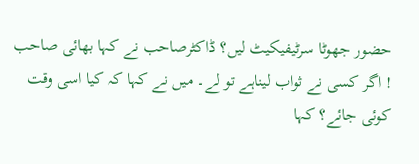حضور جھوٹا سرٹیفیکیٹ لیں؟ ڈاکٹرصاحب نے کہا بھائی صاحب ! اگر کسی نے ثواب لیناہے تو لے۔ میں نے کہا کہ کیا اسی وقت کوئی جائے؟ کہا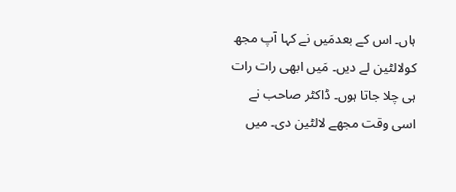ہاں۔ اس کے بعدمَیں نے کہا آپ مجھ کولالٹین لے دیں۔ مَیں ابھی رات رات ہی چلا جاتا ہوں۔ ڈاکٹر صاحب نے اسی وقت مجھے لالٹین دی۔ میں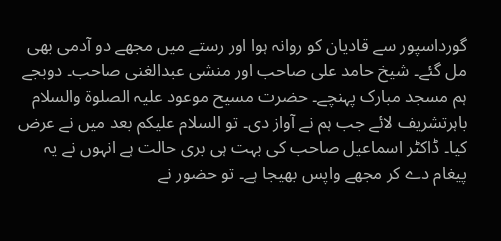گورداسپور سے قادیان کو روانہ ہوا اور رستے میں مجھے دو آدمی بھی مل گئے۔ شیخ حامد علی صاحب اور منشی عبدالغنی صاحب۔ دوبجے ہم مسجد مبارک پہنچے۔ حضرت مسیح موعود علیہ الصلوۃ والسلام باہرتشریف لائے جب ہم نے آواز دی۔ تو السلام علیکم بعد میں نے عرض کیا۔ ڈاکٹر اسماعیل صاحب کی بہت ہی بری حالت ہے انہوں نے یہ پیغام دے کر مجھے واپس بھیجا ہے۔ تو حضور نے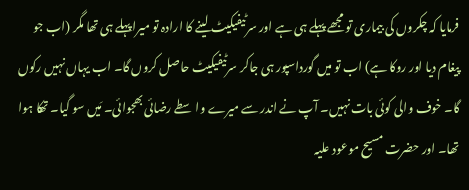فرمایا کہ چکروں کی بیماری تو مجھے پہلے ہی ہے اور سرٹیفیکیٹ لینے کا ارادہ تو میراپہلے ہی تھا مگر (اب جو پیغام دیا اور روکا ہے) اب تو میں گورداسپور ہی جاکر سرٹیفیکیٹ حاصل کروں گا۔ اب یہاں نہیں رکوں گا۔ خوف والی کوئی بات نہیں۔ آپ نے اندر سے میرے واسطے رضائی بھجوائی۔ مَیں سو گیا۔ تھکا ہوا تھا۔ اور حضرت مسیح موعود علیہ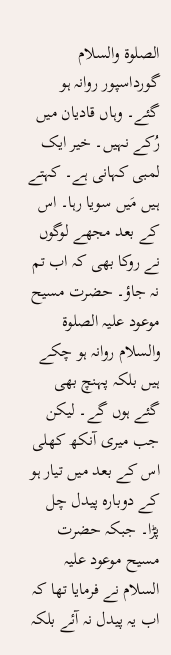الصلوۃ والسلام گورداسپور روانہ ہو گئے۔ وہاں قادیان میں رُکے نہیں۔ خیر ایک لمبی کہانی ہے۔ کہتے ہیں مَیں سویا رہا۔ اس کے بعد مجھے لوگوں نے روکا بھی کہ اب تم نہ جاؤ۔ حضرت مسیح موعود علیہ الصلوۃ والسلام روانہ ہو چکے ہیں بلکہ پہنچ بھی گئے ہوں گے۔ لیکن جب میری آنکھ کھلی اس کے بعد میں تیار ہو کے دوبارہ پیدل چل پڑا۔ جبکہ حضرت مسیح موعود علیہ السلام نے فرمایا تھا کہ اب یہ پیدل نہ آئے بلکہ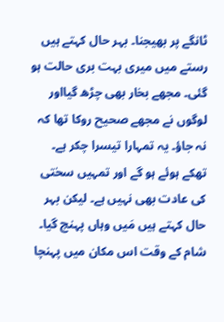ٹانگے پر بھیجنا۔ بہر حال کہتے ہیں رستے میں میری بہت بری حالت ہو گئی۔ مجھے بخار بھی چڑھ گیااور لوگوں نے مجھے صحیح روکا تھا کہ نہ جاؤ۔ یہ تمہارا تیسرا چکر ہے۔ تھکے ہوئے ہو گے اور تمہیں سختی کی عادت بھی نہیں ہے۔ لیکن بہر حال کہتے ہیں مَیں وہاں پہنچ گیا۔ شام کے وقت اس مکان میں پہنچا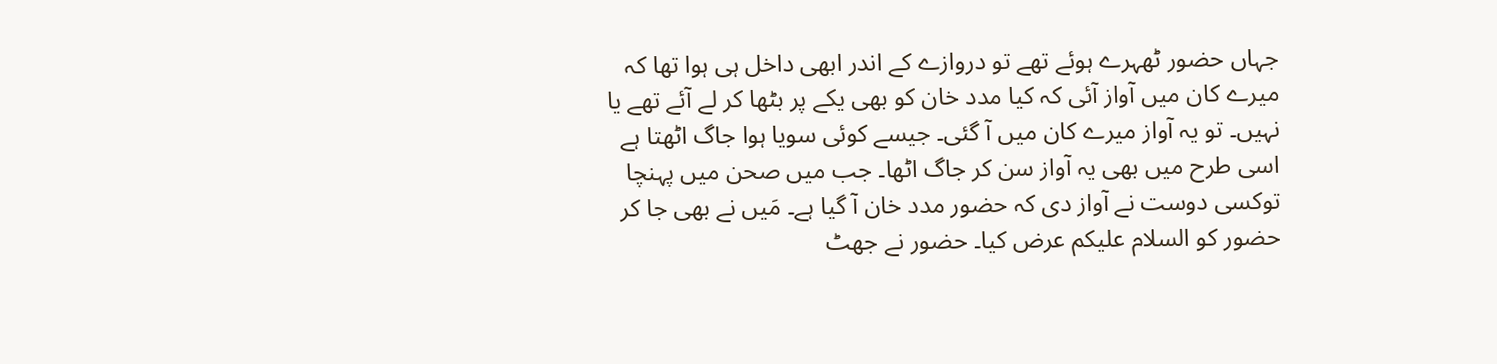جہاں حضور ٹھہرے ہوئے تھے تو دروازے کے اندر ابھی داخل ہی ہوا تھا کہ میرے کان میں آواز آئی کہ کیا مدد خان کو بھی یکے پر بٹھا کر لے آئے تھے یا نہیں۔ تو یہ آواز میرے کان میں آ گئی۔ جیسے کوئی سویا ہوا جاگ اٹھتا ہے اسی طرح میں بھی یہ آواز سن کر جاگ اٹھا۔ جب میں صحن میں پہنچا توکسی دوست نے آواز دی کہ حضور مدد خان آ گیا ہے۔ مَیں نے بھی جا کر حضور کو السلام علیکم عرض کیا۔ حضور نے جھٹ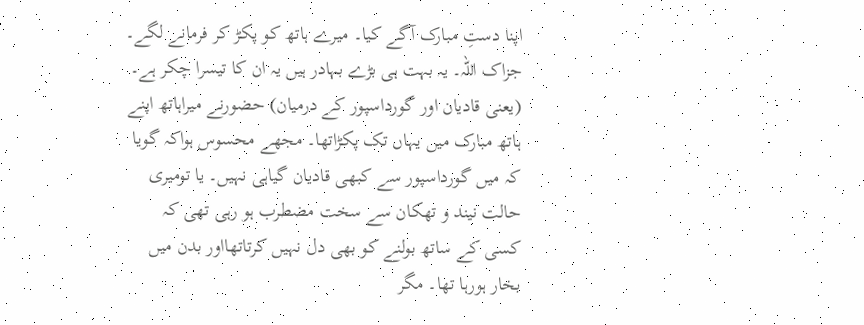اپنا دستِ مبارک آگے کیا۔ میرے ہاتھ کو پکڑ کر فرمانے لگے۔ جزاک اللہ۔ یہ بہت ہی بڑے بہادر ہیں یہ ان کا تیسرا چکر ہے۔ (یعنی قادیان اور گورداسپور کے درمیان) حضورنے میراہاتھ اپنے ہاتھ مبارک میں یہاں تک پکڑاتھا۔ مجھے محسوس ہواکہ گویا کہ میں گورداسپور سے کبھی قادیان گیاہی نہیں۔ یا تومیری حالت نیند و تھکان سے سخت مضطرب ہو رہی تھی کہ کسی کے ساتھ بولنے کو بھی دل نہیں کرتاتھااور بدن میں بخار ہورہا تھا۔ مگر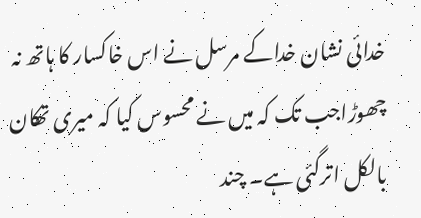خدائی نشان خداکے مرسل نے اس خاکسار کا ہاتھ نہ چھوڑاجب تک کہ میں نے محسوس کیا کہ میری تھکان بالکل اترگئی ہے۔ چند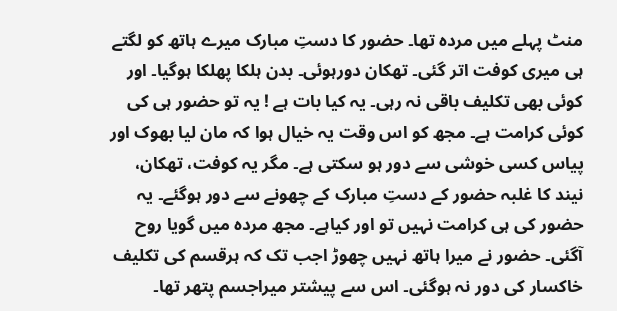منٹ پہلے میں مردہ تھا۔ حضور کا دستِ مبارک میرے ہاتھ کو لگتے ہی میری کوفت اتر گئی۔ تھکان دورہوئی۔ بدن ہلکا پھلکا ہوگیا۔ اور کوئی بھی تکلیف باقی نہ رہی۔ یہ کیا بات ہے ! یہ تو حضور ہی کی کوئی کرامت ہے۔ مجھ کو اس وقت یہ خیال ہوا کہ مان لیا بھوک اور پیاس کسی خوشی سے دور ہو سکتی ہے۔ مگر یہ کوفت، تھکان، نیند کا غلبہ حضور کے دستِ مبارک کے چھونے سے دور ہوگئے۔ یہ حضور کی ہی کرامت نہیں تو اور کیاہے۔ مجھ مردہ میں گویا روح آگئی۔ حضور نے میرا ہاتھ نہیں چھوڑ اجب تک کہ ہرقسم کی تکلیف خاکسار کی دور نہ ہوگئی۔ اس سے پیشتر میراجسم پتھر تھا۔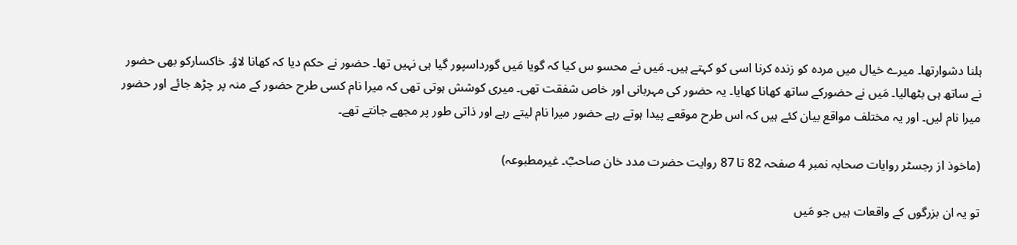ہلنا دشوارتھا۔ میرے خیال میں مردہ کو زندہ کرنا اسی کو کہتے ہیں۔ مَیں نے محسو س کیا کہ گویا مَیں گورداسپور گیا ہی نہیں تھا۔ حضور نے حکم دیا کہ کھانا لاؤ۔ خاکسارکو بھی حضور نے ساتھ ہی بٹھالیا۔ مَیں نے حضورکے ساتھ کھانا کھایا۔ یہ حضور کی مہربانی اور خاص شفقت تھی۔ میری کوشش ہوتی تھی کہ میرا نام کسی طرح حضور کے منہ پر چڑھ جائے اور حضور میرا نام لیں۔ اور یہ مختلف مواقع بیان کئے ہیں کہ اس طرح موقعے پیدا ہوتے رہے حضور میرا نام لیتے رہے اور ذاتی طور پر مجھے جانتے تھے۔

(ماخوذ از رجسٹر روایات صحابہ نمبر 4 صفحہ 82 تا 87 روایت حضرت مدد خان صاحبؓ۔ غیرمطبوعہ)

تو یہ ان بزرگوں کے واقعات ہیں جو مَیں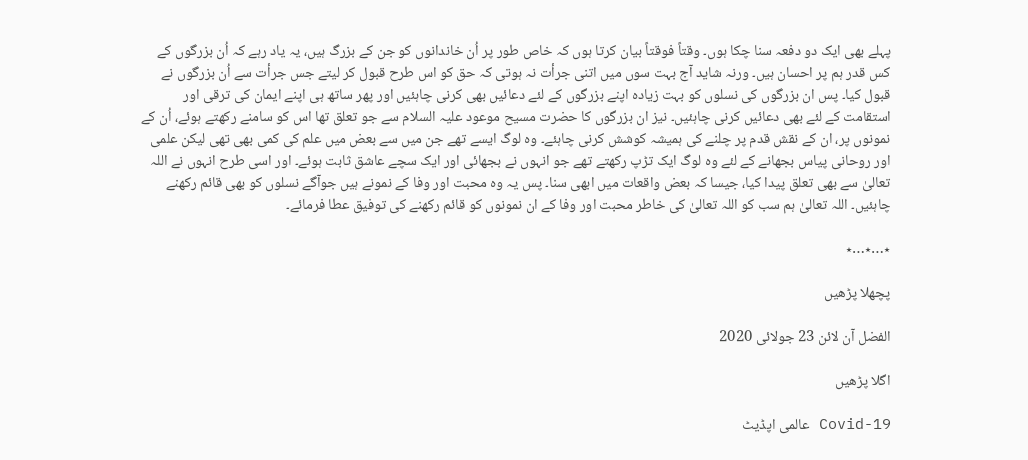پہلے بھی ایک دو دفعہ سنا چکا ہوں۔ وقتاً فوقتاً بیان کرتا ہوں کہ خاص طور پر اُن خاندانوں کو جن کے بزرگ ہیں، یہ یاد رہے کہ اُن بزرگوں کے کس قدر ہم پر احسان ہیں۔ ورنہ شاید آج بہت سوں میں اتنی جرأت نہ ہوتی کہ حق کو اس طرح قبول کر لیتے جس جرأت سے اُن بزرگوں نے قبول کیا۔ پس ان بزرگوں کی نسلوں کو بہت زیادہ اپنے بزرگوں کے لئے دعائیں بھی کرنی چاہئیں اور پھر ساتھ ہی اپنے ایمان کی ترقی اور استقامت کے لئے بھی دعائیں کرنی چاہئیں۔ نیز ان بزرگوں کا حضرت مسیح موعود علیہ السلام سے جو تعلق تھا اس کو سامنے رکھتے ہوئے، اُن کے نمونوں پر، ان کے نقش قدم پر چلنے کی ہمیشہ کوشش کرنی چاہئے۔ وہ لوگ ایسے تھے جن میں سے بعض میں علم کی کمی بھی تھی لیکن علمی اور روحانی پیاس بجھانے کے لئے وہ لوگ ایک تڑپ رکھتے تھے جو انہوں نے بجھائی اور ایک سچے عاشق ثابت ہوئے۔ اور اسی طرح انہوں نے اللہ تعالیٰ سے بھی تعلق پیدا کیا، جیسا کہ بعض واقعات میں ابھی سنا۔ پس یہ وہ محبت اور وفا کے نمونے ہیں جوآگے نسلوں کو بھی قائم رکھنے چاہئیں۔ اللہ تعالیٰ ہم سب کو اللہ تعالیٰ کی خاطر محبت اور وفا کے ان نمونوں کو قائم رکھنے کی توفیق عطا فرمائے۔

٭…٭…٭

پچھلا پڑھیں

الفضل آن لائن 23 جولائی 2020

اگلا پڑھیں

Covid-19 عالمی اپڈیٹ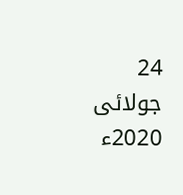24 جولائی 2020ء